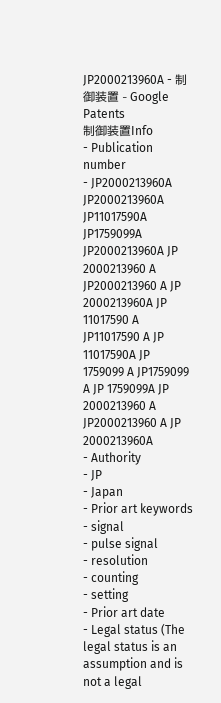JP2000213960A - 制御装置 - Google Patents
制御装置Info
- Publication number
- JP2000213960A JP2000213960A JP11017590A JP1759099A JP2000213960A JP 2000213960 A JP2000213960 A JP 2000213960A JP 11017590 A JP11017590 A JP 11017590A JP 1759099 A JP1759099 A JP 1759099A JP 2000213960 A JP2000213960 A JP 2000213960A
- Authority
- JP
- Japan
- Prior art keywords
- signal
- pulse signal
- resolution
- counting
- setting
- Prior art date
- Legal status (The legal status is an assumption and is not a legal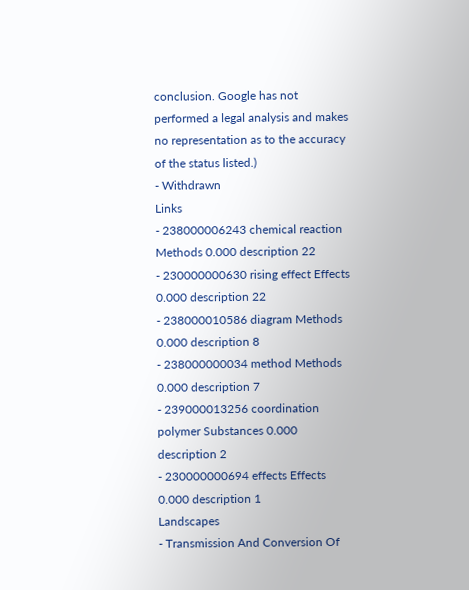conclusion. Google has not performed a legal analysis and makes no representation as to the accuracy of the status listed.)
- Withdrawn
Links
- 238000006243 chemical reaction Methods 0.000 description 22
- 230000000630 rising effect Effects 0.000 description 22
- 238000010586 diagram Methods 0.000 description 8
- 238000000034 method Methods 0.000 description 7
- 239000013256 coordination polymer Substances 0.000 description 2
- 230000000694 effects Effects 0.000 description 1
Landscapes
- Transmission And Conversion Of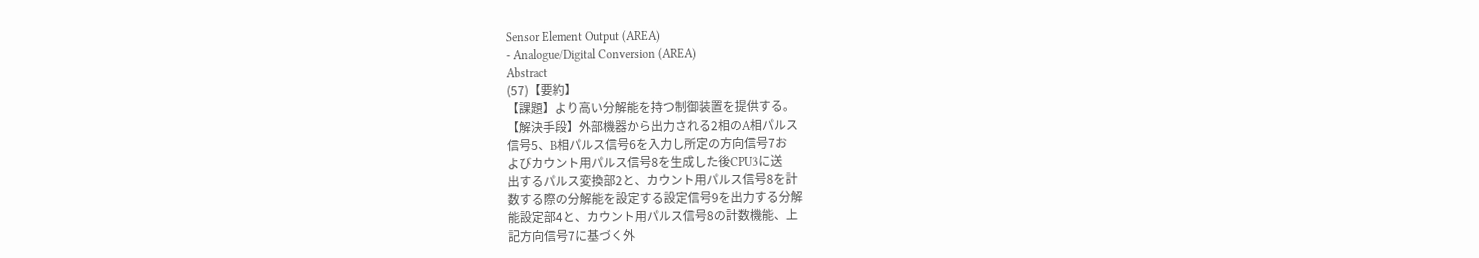Sensor Element Output (AREA)
- Analogue/Digital Conversion (AREA)
Abstract
(57)【要約】
【課題】より高い分解能を持つ制御装置を提供する。
【解決手段】外部機器から出力される2相のA相パルス
信号5、B相パルス信号6を入力し所定の方向信号7お
よびカウント用パルス信号8を生成した後CPU3に送
出するパルス変換部2と、カウント用パルス信号8を計
数する際の分解能を設定する設定信号9を出力する分解
能設定部4と、カウント用パルス信号8の計数機能、上
記方向信号7に基づく外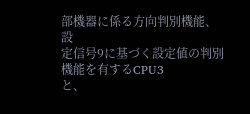部機器に係る方向判別機能、設
定信号9に基づく設定値の判別機能を有するCPU3
と、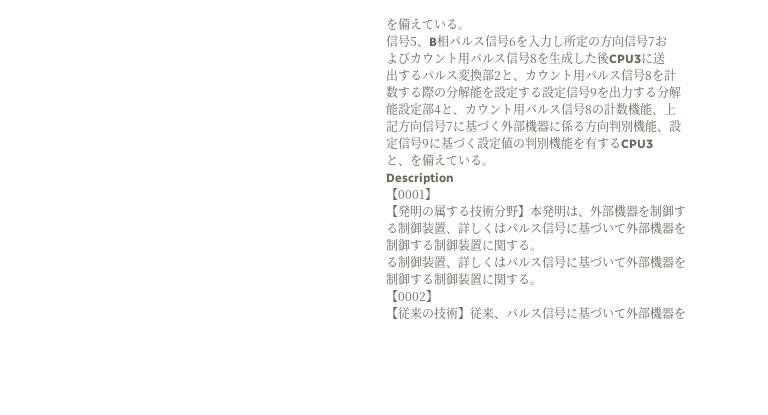を備えている。
信号5、B相パルス信号6を入力し所定の方向信号7お
よびカウント用パルス信号8を生成した後CPU3に送
出するパルス変換部2と、カウント用パルス信号8を計
数する際の分解能を設定する設定信号9を出力する分解
能設定部4と、カウント用パルス信号8の計数機能、上
記方向信号7に基づく外部機器に係る方向判別機能、設
定信号9に基づく設定値の判別機能を有するCPU3
と、を備えている。
Description
【0001】
【発明の属する技術分野】本発明は、外部機器を制御す
る制御装置、詳しくはパルス信号に基づいて外部機器を
制御する制御装置に関する。
る制御装置、詳しくはパルス信号に基づいて外部機器を
制御する制御装置に関する。
【0002】
【従来の技術】従来、パルス信号に基づいて外部機器を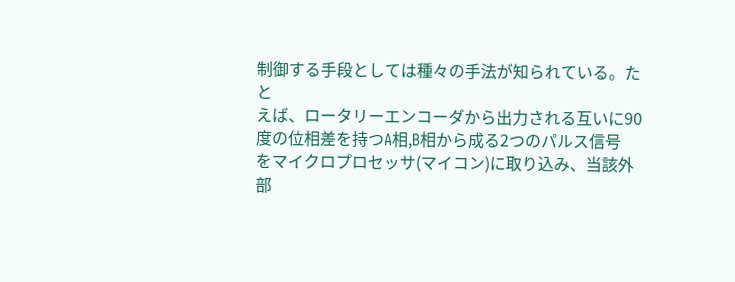制御する手段としては種々の手法が知られている。たと
えば、ロータリーエンコーダから出力される互いに90
度の位相差を持つA相,B相から成る2つのパルス信号
をマイクロプロセッサ(マイコン)に取り込み、当該外
部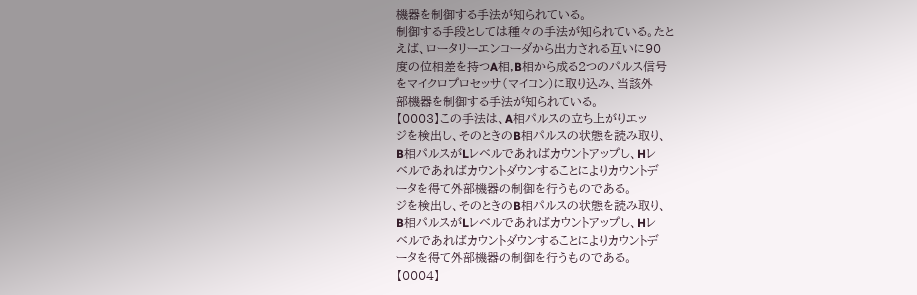機器を制御する手法が知られている。
制御する手段としては種々の手法が知られている。たと
えば、ロータリーエンコーダから出力される互いに90
度の位相差を持つA相,B相から成る2つのパルス信号
をマイクロプロセッサ(マイコン)に取り込み、当該外
部機器を制御する手法が知られている。
【0003】この手法は、A相パルスの立ち上がりエッ
ジを検出し、そのときのB相パルスの状態を読み取り、
B相パルスがLレベルであればカウントアップし、Hレ
ベルであればカウントダウンすることによりカウントデ
ータを得て外部機器の制御を行うものである。
ジを検出し、そのときのB相パルスの状態を読み取り、
B相パルスがLレベルであればカウントアップし、Hレ
ベルであればカウントダウンすることによりカウントデ
ータを得て外部機器の制御を行うものである。
【0004】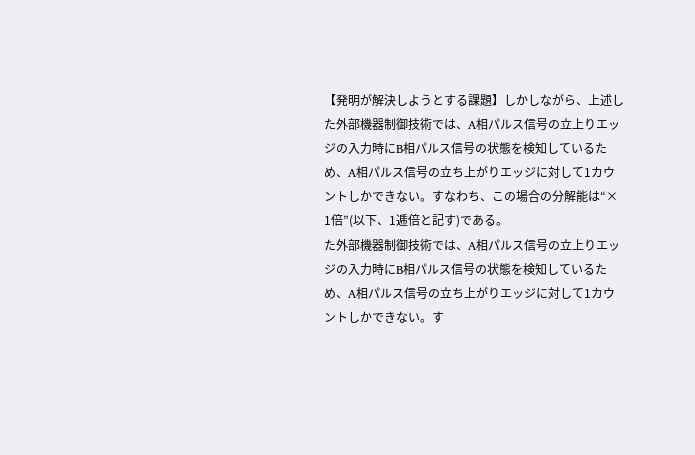【発明が解決しようとする課題】しかしながら、上述し
た外部機器制御技術では、A相パルス信号の立上りエッ
ジの入力時にB相パルス信号の状態を検知しているた
め、A相パルス信号の立ち上がりエッジに対して1カウ
ントしかできない。すなわち、この場合の分解能は“×
1倍”(以下、1逓倍と記す)である。
た外部機器制御技術では、A相パルス信号の立上りエッ
ジの入力時にB相パルス信号の状態を検知しているた
め、A相パルス信号の立ち上がりエッジに対して1カウ
ントしかできない。す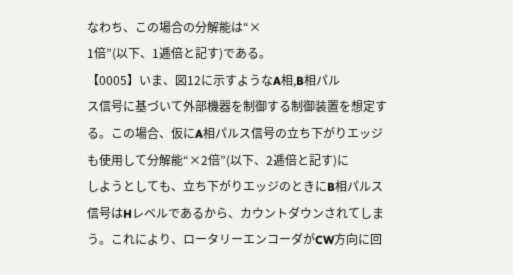なわち、この場合の分解能は“×
1倍”(以下、1逓倍と記す)である。
【0005】いま、図12に示すようなA相,B相パル
ス信号に基づいて外部機器を制御する制御装置を想定す
る。この場合、仮にA相パルス信号の立ち下がりエッジ
も使用して分解能“×2倍”(以下、2逓倍と記す)に
しようとしても、立ち下がりエッジのときにB相パルス
信号はHレベルであるから、カウントダウンされてしま
う。これにより、ロータリーエンコーダがCW方向に回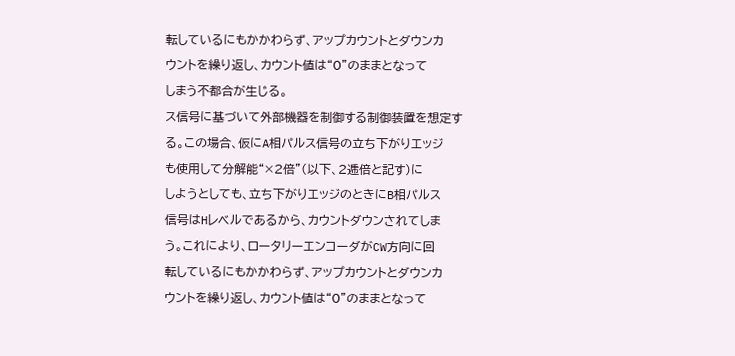転しているにもかかわらず、アップカウントとダウンカ
ウントを繰り返し、カウント値は“0”のままとなって
しまう不都合が生じる。
ス信号に基づいて外部機器を制御する制御装置を想定す
る。この場合、仮にA相パルス信号の立ち下がりエッジ
も使用して分解能“×2倍”(以下、2逓倍と記す)に
しようとしても、立ち下がりエッジのときにB相パルス
信号はHレベルであるから、カウントダウンされてしま
う。これにより、ロータリーエンコーダがCW方向に回
転しているにもかかわらず、アップカウントとダウンカ
ウントを繰り返し、カウント値は“0”のままとなって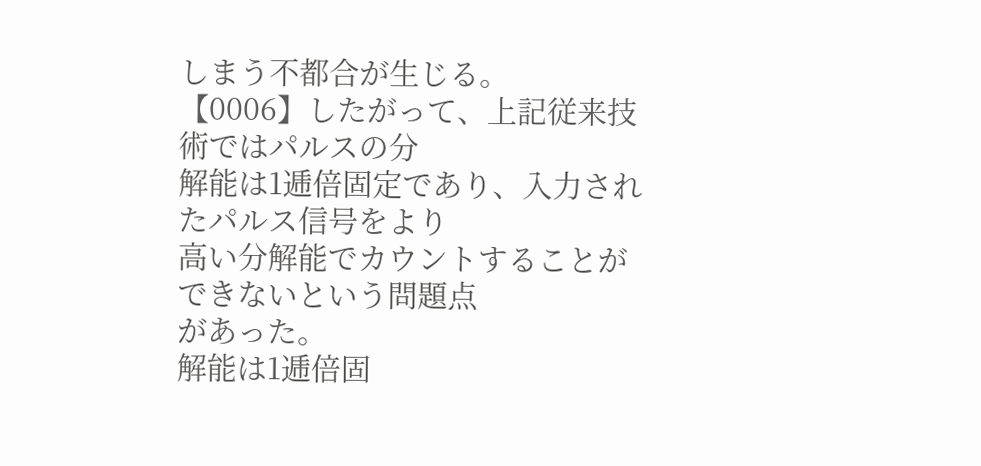しまう不都合が生じる。
【0006】したがって、上記従来技術ではパルスの分
解能は1逓倍固定であり、入力されたパルス信号をより
高い分解能でカウントすることができないという問題点
があった。
解能は1逓倍固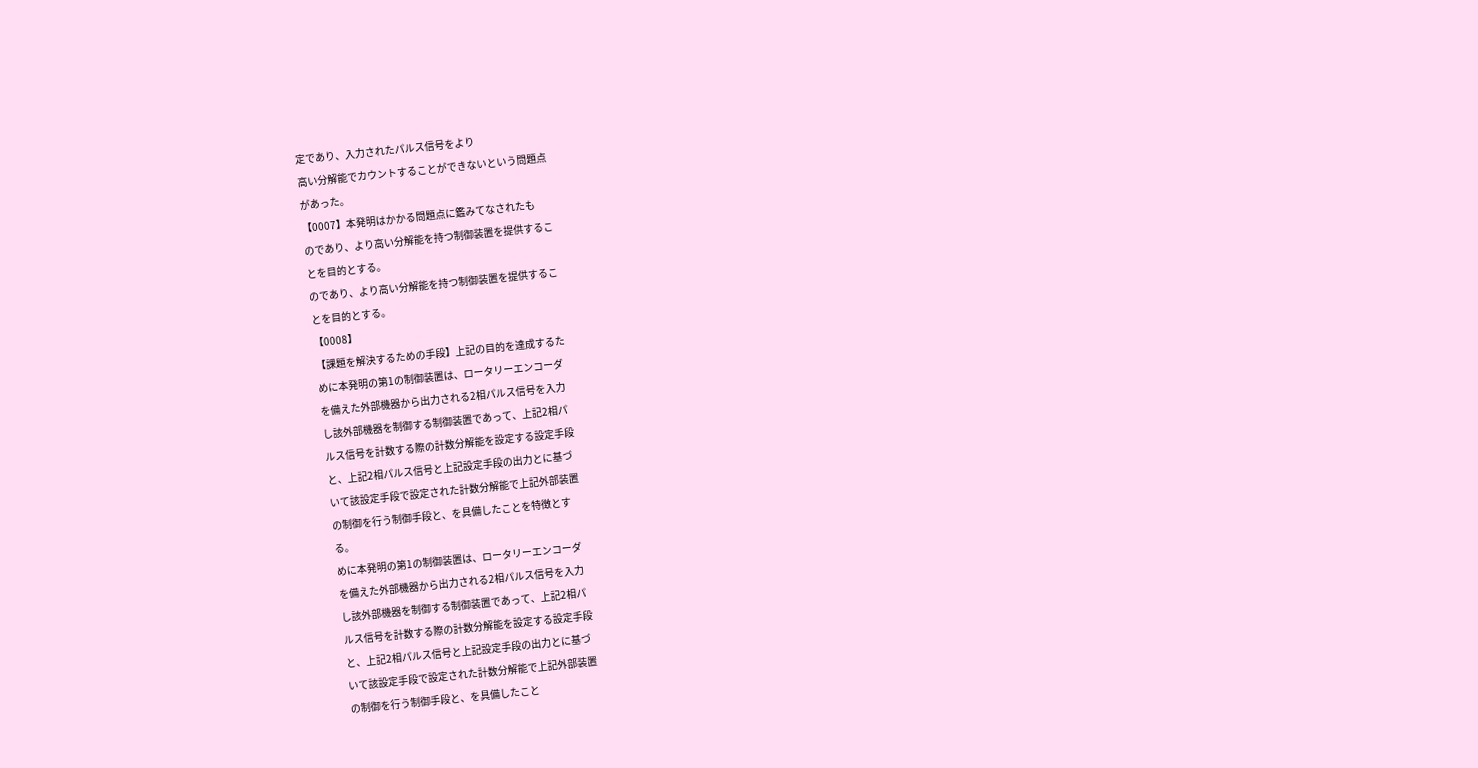定であり、入力されたパルス信号をより
高い分解能でカウントすることができないという問題点
があった。
【0007】本発明はかかる問題点に鑑みてなされたも
のであり、より高い分解能を持つ制御装置を提供するこ
とを目的とする。
のであり、より高い分解能を持つ制御装置を提供するこ
とを目的とする。
【0008】
【課題を解決するための手段】上記の目的を達成するた
めに本発明の第1の制御装置は、ロータリーエンコーダ
を備えた外部機器から出力される2相パルス信号を入力
し該外部機器を制御する制御装置であって、上記2相パ
ルス信号を計数する際の計数分解能を設定する設定手段
と、上記2相パルス信号と上記設定手段の出力とに基づ
いて該設定手段で設定された計数分解能で上記外部装置
の制御を行う制御手段と、を具備したことを特徴とす
る。
めに本発明の第1の制御装置は、ロータリーエンコーダ
を備えた外部機器から出力される2相パルス信号を入力
し該外部機器を制御する制御装置であって、上記2相パ
ルス信号を計数する際の計数分解能を設定する設定手段
と、上記2相パルス信号と上記設定手段の出力とに基づ
いて該設定手段で設定された計数分解能で上記外部装置
の制御を行う制御手段と、を具備したこと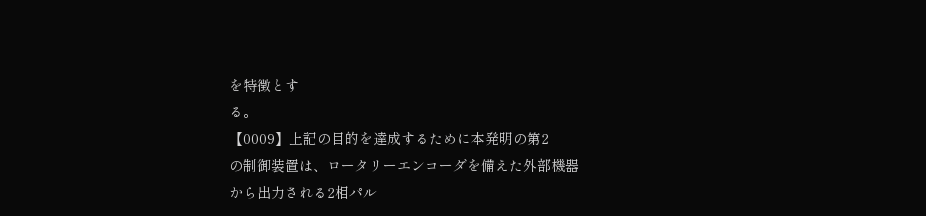を特徴とす
る。
【0009】上記の目的を達成するために本発明の第2
の制御装置は、ロータリーエンコーダを備えた外部機器
から出力される2相パル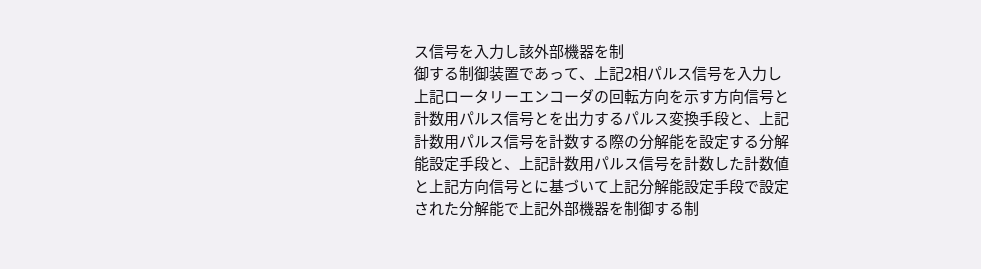ス信号を入力し該外部機器を制
御する制御装置であって、上記2相パルス信号を入力し
上記ロータリーエンコーダの回転方向を示す方向信号と
計数用パルス信号とを出力するパルス変換手段と、上記
計数用パルス信号を計数する際の分解能を設定する分解
能設定手段と、上記計数用パルス信号を計数した計数値
と上記方向信号とに基づいて上記分解能設定手段で設定
された分解能で上記外部機器を制御する制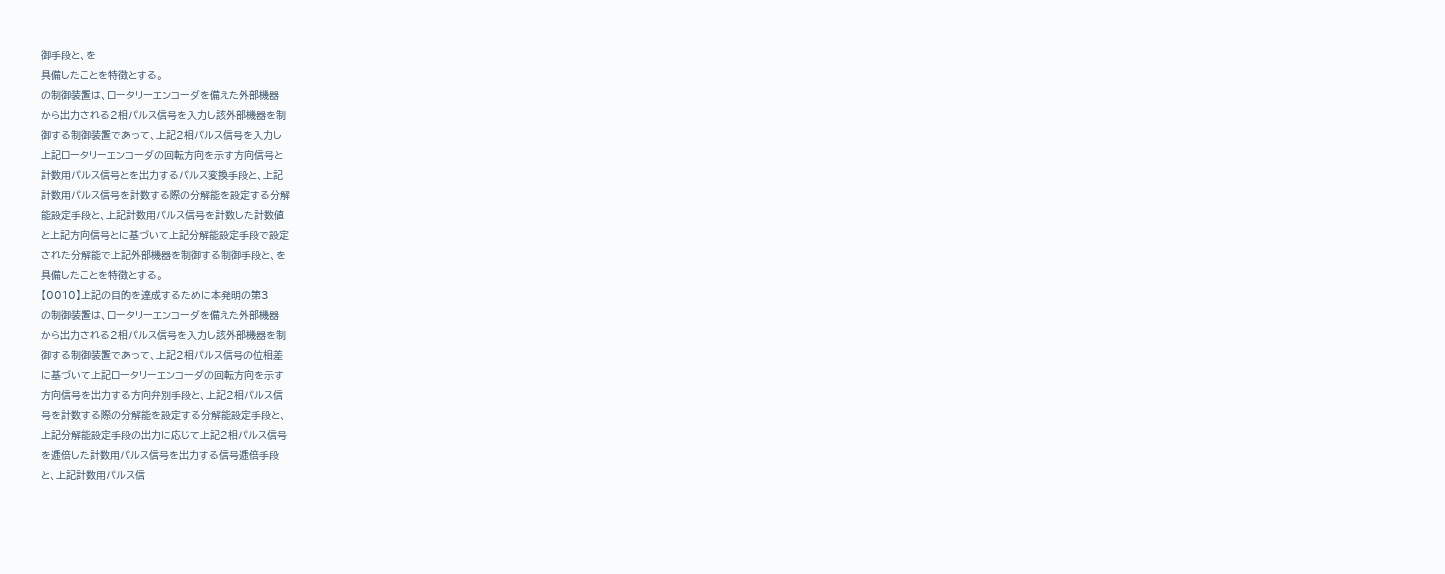御手段と、を
具備したことを特徴とする。
の制御装置は、ロータリーエンコーダを備えた外部機器
から出力される2相パルス信号を入力し該外部機器を制
御する制御装置であって、上記2相パルス信号を入力し
上記ロータリーエンコーダの回転方向を示す方向信号と
計数用パルス信号とを出力するパルス変換手段と、上記
計数用パルス信号を計数する際の分解能を設定する分解
能設定手段と、上記計数用パルス信号を計数した計数値
と上記方向信号とに基づいて上記分解能設定手段で設定
された分解能で上記外部機器を制御する制御手段と、を
具備したことを特徴とする。
【0010】上記の目的を達成するために本発明の第3
の制御装置は、ロータリーエンコーダを備えた外部機器
から出力される2相パルス信号を入力し該外部機器を制
御する制御装置であって、上記2相パルス信号の位相差
に基づいて上記ロータリーエンコーダの回転方向を示す
方向信号を出力する方向弁別手段と、上記2相パルス信
号を計数する際の分解能を設定する分解能設定手段と、
上記分解能設定手段の出力に応じて上記2相パルス信号
を逓倍した計数用パルス信号を出力する信号逓倍手段
と、上記計数用パルス信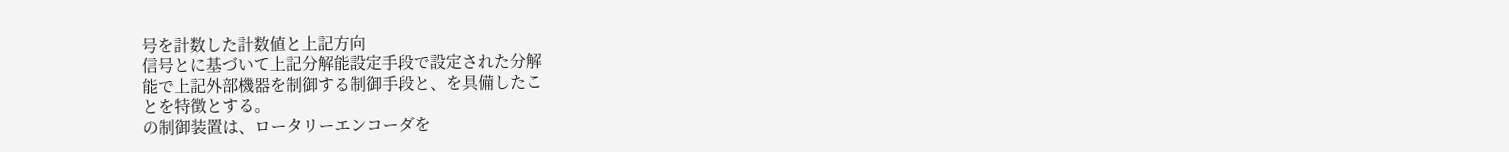号を計数した計数値と上記方向
信号とに基づいて上記分解能設定手段で設定された分解
能で上記外部機器を制御する制御手段と、を具備したこ
とを特徴とする。
の制御装置は、ロータリーエンコーダを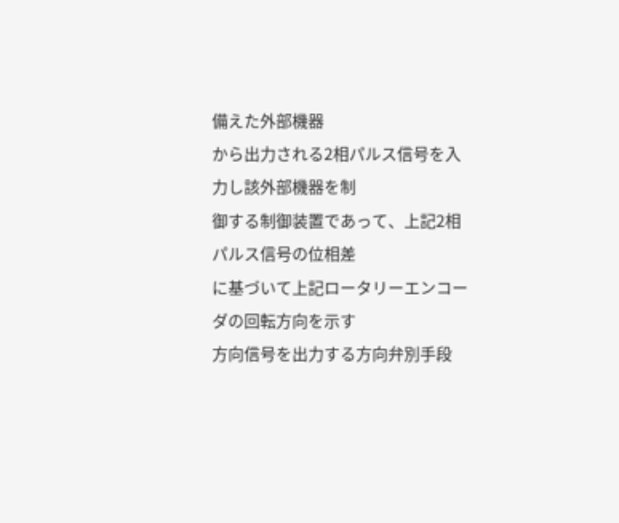備えた外部機器
から出力される2相パルス信号を入力し該外部機器を制
御する制御装置であって、上記2相パルス信号の位相差
に基づいて上記ロータリーエンコーダの回転方向を示す
方向信号を出力する方向弁別手段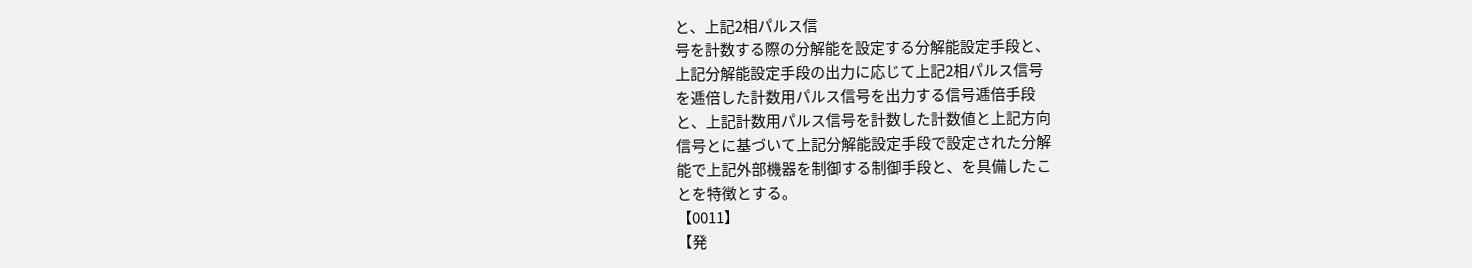と、上記2相パルス信
号を計数する際の分解能を設定する分解能設定手段と、
上記分解能設定手段の出力に応じて上記2相パルス信号
を逓倍した計数用パルス信号を出力する信号逓倍手段
と、上記計数用パルス信号を計数した計数値と上記方向
信号とに基づいて上記分解能設定手段で設定された分解
能で上記外部機器を制御する制御手段と、を具備したこ
とを特徴とする。
【0011】
【発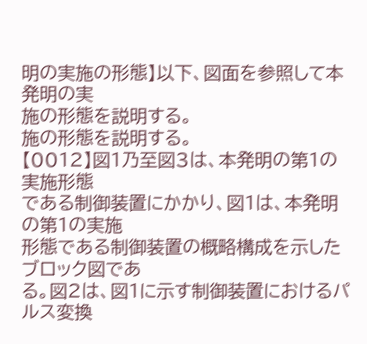明の実施の形態】以下、図面を参照して本発明の実
施の形態を説明する。
施の形態を説明する。
【0012】図1乃至図3は、本発明の第1の実施形態
である制御装置にかかり、図1は、本発明の第1の実施
形態である制御装置の概略構成を示したブロック図であ
る。図2は、図1に示す制御装置におけるパルス変換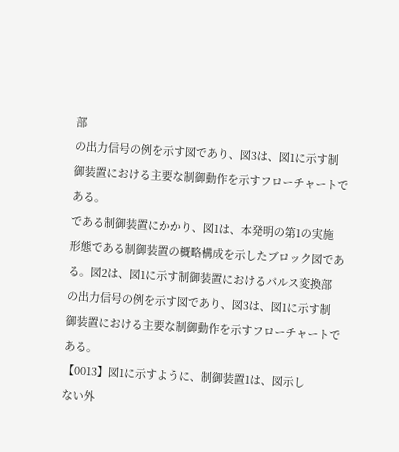部
の出力信号の例を示す図であり、図3は、図1に示す制
御装置における主要な制御動作を示すフローチャートで
ある。
である制御装置にかかり、図1は、本発明の第1の実施
形態である制御装置の概略構成を示したブロック図であ
る。図2は、図1に示す制御装置におけるパルス変換部
の出力信号の例を示す図であり、図3は、図1に示す制
御装置における主要な制御動作を示すフローチャートで
ある。
【0013】図1に示すように、制御装置1は、図示し
ない外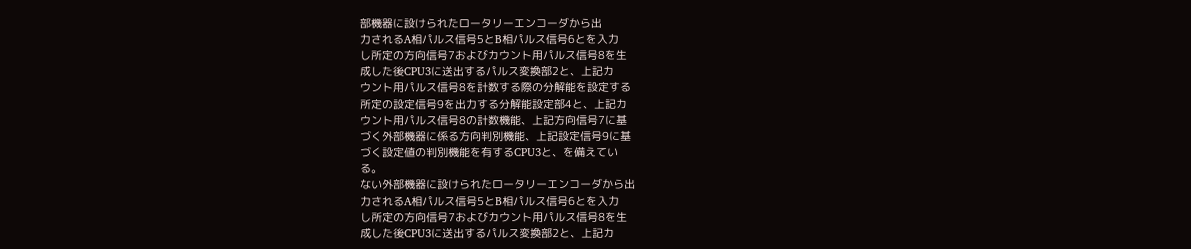部機器に設けられたロータリーエンコーダから出
力されるA相パルス信号5とB相パルス信号6とを入力
し所定の方向信号7およびカウント用パルス信号8を生
成した後CPU3に送出するパルス変換部2と、上記カ
ウント用パルス信号8を計数する際の分解能を設定する
所定の設定信号9を出力する分解能設定部4と、上記カ
ウント用パルス信号8の計数機能、上記方向信号7に基
づく外部機器に係る方向判別機能、上記設定信号9に基
づく設定値の判別機能を有するCPU3と、を備えてい
る。
ない外部機器に設けられたロータリーエンコーダから出
力されるA相パルス信号5とB相パルス信号6とを入力
し所定の方向信号7およびカウント用パルス信号8を生
成した後CPU3に送出するパルス変換部2と、上記カ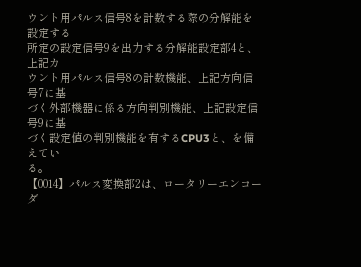ウント用パルス信号8を計数する際の分解能を設定する
所定の設定信号9を出力する分解能設定部4と、上記カ
ウント用パルス信号8の計数機能、上記方向信号7に基
づく外部機器に係る方向判別機能、上記設定信号9に基
づく設定値の判別機能を有するCPU3と、を備えてい
る。
【0014】パルス変換部2は、ロータリーエンコーダ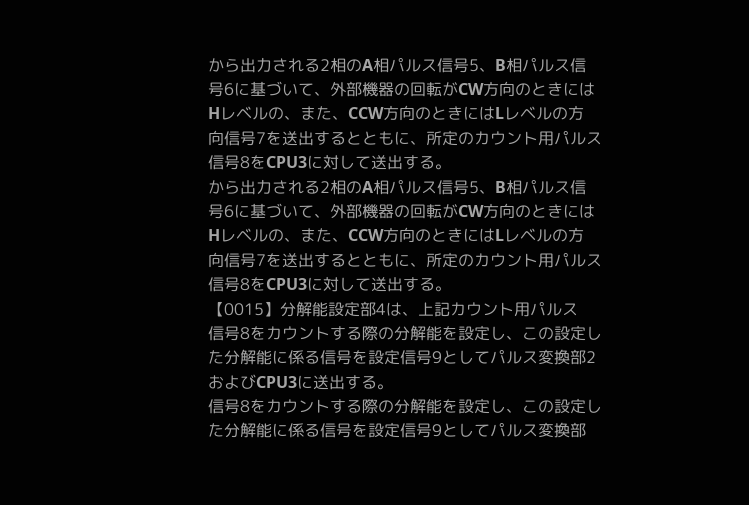から出力される2相のA相パルス信号5、B相パルス信
号6に基づいて、外部機器の回転がCW方向のときには
Hレベルの、また、CCW方向のときにはLレベルの方
向信号7を送出するとともに、所定のカウント用パルス
信号8をCPU3に対して送出する。
から出力される2相のA相パルス信号5、B相パルス信
号6に基づいて、外部機器の回転がCW方向のときには
Hレベルの、また、CCW方向のときにはLレベルの方
向信号7を送出するとともに、所定のカウント用パルス
信号8をCPU3に対して送出する。
【0015】分解能設定部4は、上記カウント用パルス
信号8をカウントする際の分解能を設定し、この設定し
た分解能に係る信号を設定信号9としてパルス変換部2
およびCPU3に送出する。
信号8をカウントする際の分解能を設定し、この設定し
た分解能に係る信号を設定信号9としてパルス変換部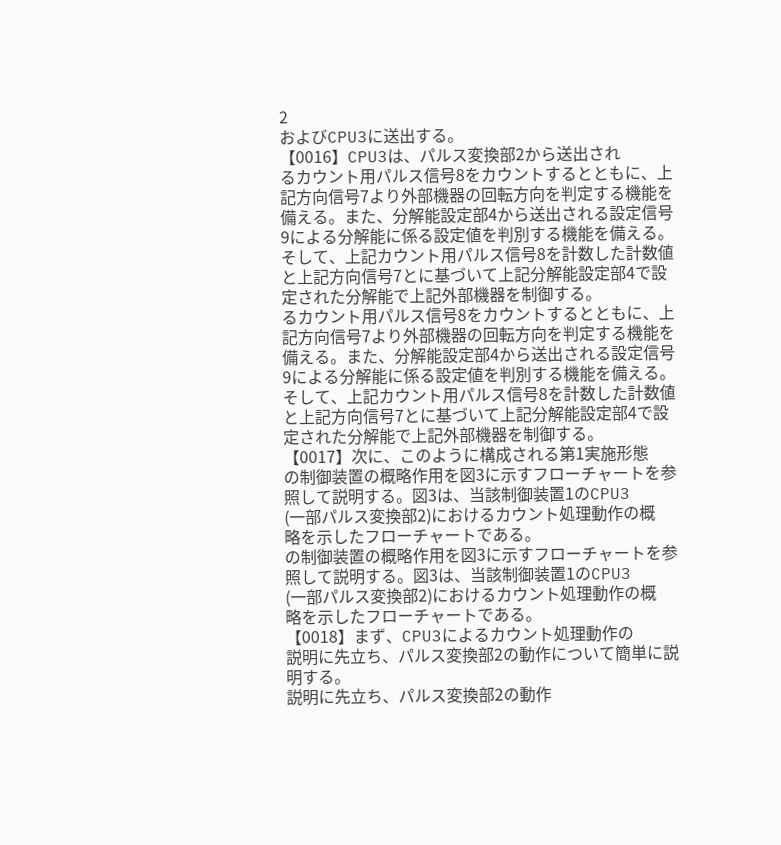2
およびCPU3に送出する。
【0016】CPU3は、パルス変換部2から送出され
るカウント用パルス信号8をカウントするとともに、上
記方向信号7より外部機器の回転方向を判定する機能を
備える。また、分解能設定部4から送出される設定信号
9による分解能に係る設定値を判別する機能を備える。
そして、上記カウント用パルス信号8を計数した計数値
と上記方向信号7とに基づいて上記分解能設定部4で設
定された分解能で上記外部機器を制御する。
るカウント用パルス信号8をカウントするとともに、上
記方向信号7より外部機器の回転方向を判定する機能を
備える。また、分解能設定部4から送出される設定信号
9による分解能に係る設定値を判別する機能を備える。
そして、上記カウント用パルス信号8を計数した計数値
と上記方向信号7とに基づいて上記分解能設定部4で設
定された分解能で上記外部機器を制御する。
【0017】次に、このように構成される第1実施形態
の制御装置の概略作用を図3に示すフローチャートを参
照して説明する。図3は、当該制御装置1のCPU3
(一部パルス変換部2)におけるカウント処理動作の概
略を示したフローチャートである。
の制御装置の概略作用を図3に示すフローチャートを参
照して説明する。図3は、当該制御装置1のCPU3
(一部パルス変換部2)におけるカウント処理動作の概
略を示したフローチャートである。
【0018】まず、CPU3によるカウント処理動作の
説明に先立ち、パルス変換部2の動作について簡単に説
明する。
説明に先立ち、パルス変換部2の動作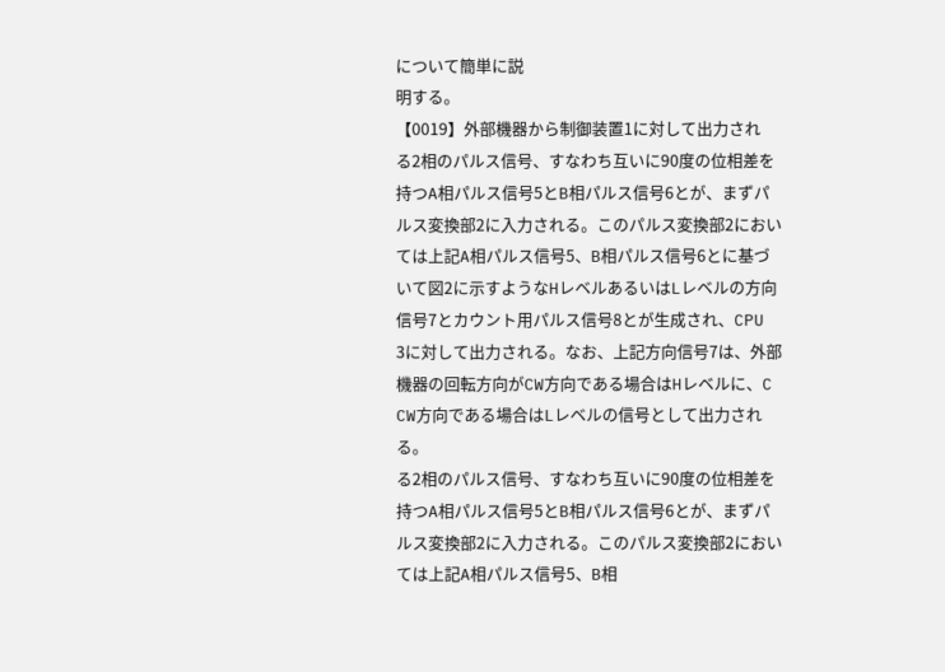について簡単に説
明する。
【0019】外部機器から制御装置1に対して出力され
る2相のパルス信号、すなわち互いに90度の位相差を
持つA相パルス信号5とB相パルス信号6とが、まずパ
ルス変換部2に入力される。このパルス変換部2におい
ては上記A相パルス信号5、B相パルス信号6とに基づ
いて図2に示すようなHレベルあるいはLレベルの方向
信号7とカウント用パルス信号8とが生成され、CPU
3に対して出力される。なお、上記方向信号7は、外部
機器の回転方向がCW方向である場合はHレベルに、C
CW方向である場合はLレベルの信号として出力され
る。
る2相のパルス信号、すなわち互いに90度の位相差を
持つA相パルス信号5とB相パルス信号6とが、まずパ
ルス変換部2に入力される。このパルス変換部2におい
ては上記A相パルス信号5、B相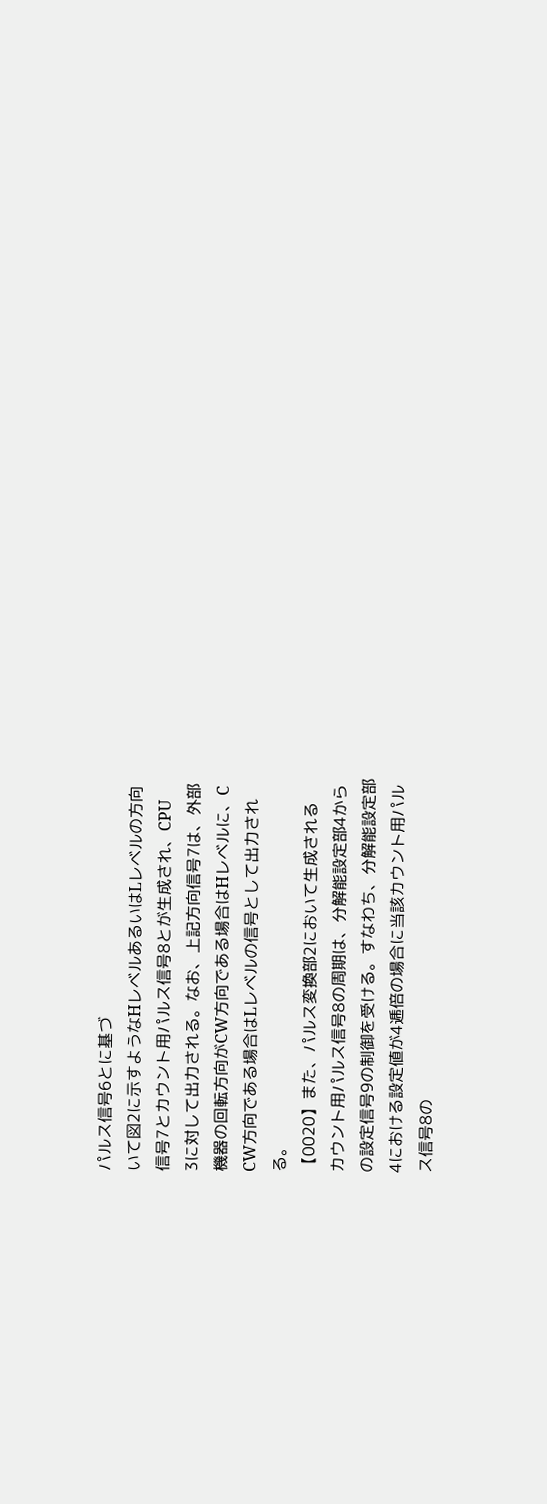パルス信号6とに基づ
いて図2に示すようなHレベルあるいはLレベルの方向
信号7とカウント用パルス信号8とが生成され、CPU
3に対して出力される。なお、上記方向信号7は、外部
機器の回転方向がCW方向である場合はHレベルに、C
CW方向である場合はLレベルの信号として出力され
る。
【0020】また、パルス変換部2において生成される
カウント用パルス信号8の周期は、分解能設定部4から
の設定信号9の制御を受ける。すなわち、分解能設定部
4における設定値が4逓倍の場合に当該カウント用パル
ス信号8の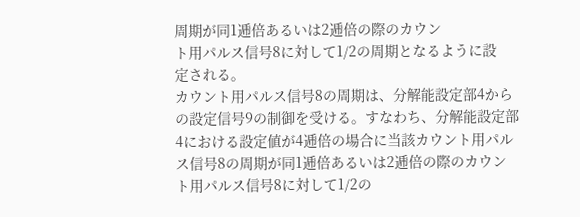周期が同1逓倍あるいは2逓倍の際のカウン
ト用パルス信号8に対して1/2の周期となるように設
定される。
カウント用パルス信号8の周期は、分解能設定部4から
の設定信号9の制御を受ける。すなわち、分解能設定部
4における設定値が4逓倍の場合に当該カウント用パル
ス信号8の周期が同1逓倍あるいは2逓倍の際のカウン
ト用パルス信号8に対して1/2の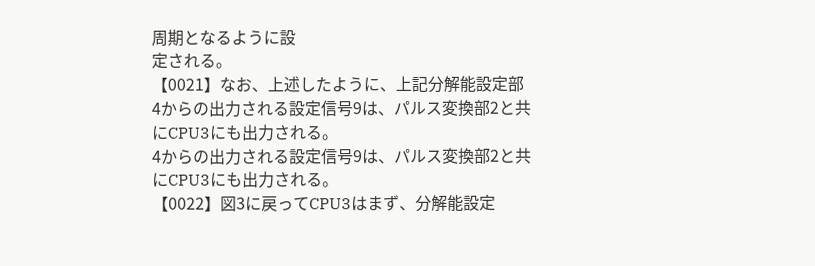周期となるように設
定される。
【0021】なお、上述したように、上記分解能設定部
4からの出力される設定信号9は、パルス変換部2と共
にCPU3にも出力される。
4からの出力される設定信号9は、パルス変換部2と共
にCPU3にも出力される。
【0022】図3に戻ってCPU3はまず、分解能設定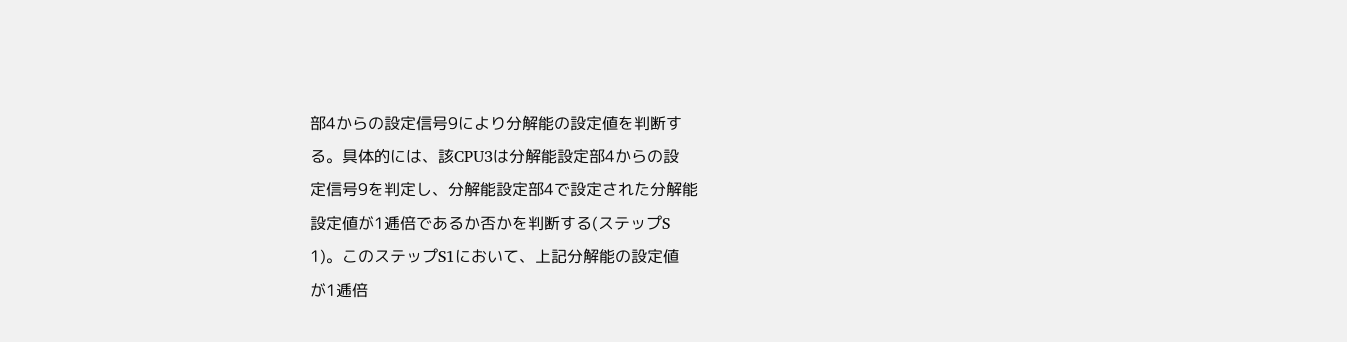部4からの設定信号9により分解能の設定値を判断す
る。具体的には、該CPU3は分解能設定部4からの設
定信号9を判定し、分解能設定部4で設定された分解能
設定値が1逓倍であるか否かを判断する(ステップS
1)。このステップS1において、上記分解能の設定値
が1逓倍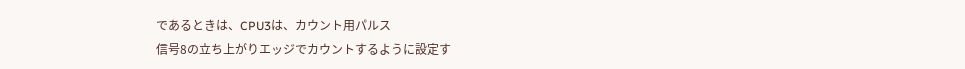であるときは、CPU3は、カウント用パルス
信号8の立ち上がりエッジでカウントするように設定す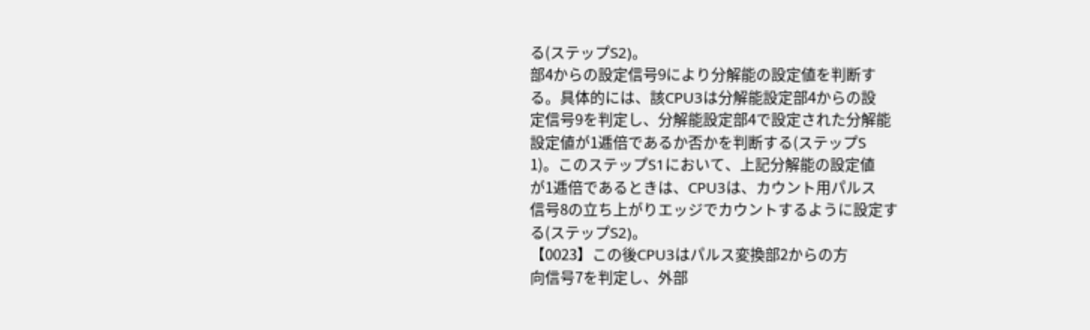る(ステップS2)。
部4からの設定信号9により分解能の設定値を判断す
る。具体的には、該CPU3は分解能設定部4からの設
定信号9を判定し、分解能設定部4で設定された分解能
設定値が1逓倍であるか否かを判断する(ステップS
1)。このステップS1において、上記分解能の設定値
が1逓倍であるときは、CPU3は、カウント用パルス
信号8の立ち上がりエッジでカウントするように設定す
る(ステップS2)。
【0023】この後CPU3はパルス変換部2からの方
向信号7を判定し、外部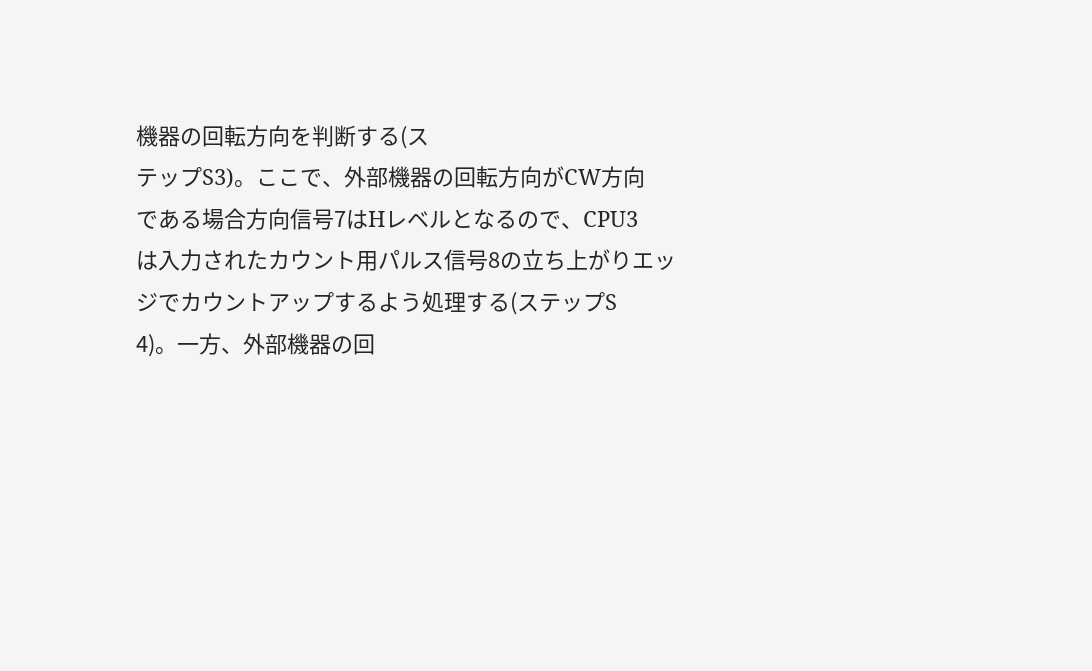機器の回転方向を判断する(ス
テップS3)。ここで、外部機器の回転方向がCW方向
である場合方向信号7はHレベルとなるので、CPU3
は入力されたカウント用パルス信号8の立ち上がりエッ
ジでカウントアップするよう処理する(ステップS
4)。一方、外部機器の回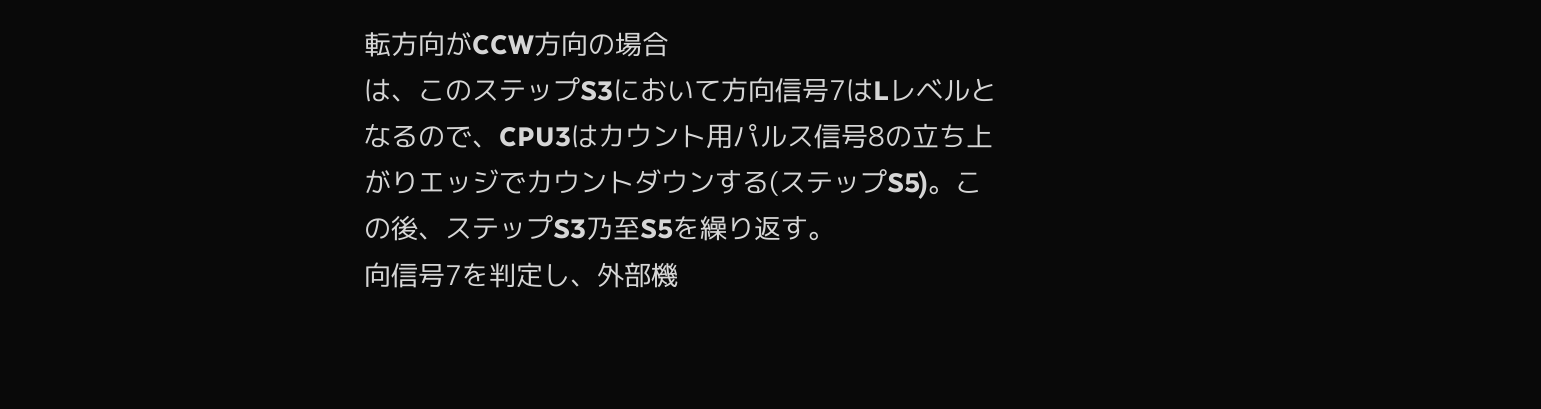転方向がCCW方向の場合
は、このステップS3において方向信号7はLレベルと
なるので、CPU3はカウント用パルス信号8の立ち上
がりエッジでカウントダウンする(ステップS5)。こ
の後、ステップS3乃至S5を繰り返す。
向信号7を判定し、外部機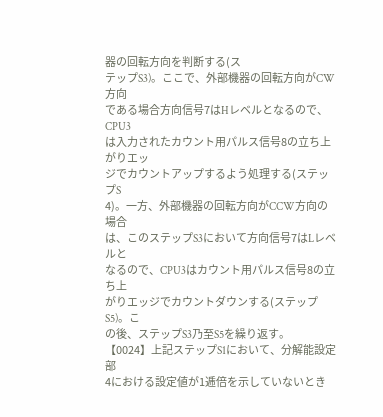器の回転方向を判断する(ス
テップS3)。ここで、外部機器の回転方向がCW方向
である場合方向信号7はHレベルとなるので、CPU3
は入力されたカウント用パルス信号8の立ち上がりエッ
ジでカウントアップするよう処理する(ステップS
4)。一方、外部機器の回転方向がCCW方向の場合
は、このステップS3において方向信号7はLレベルと
なるので、CPU3はカウント用パルス信号8の立ち上
がりエッジでカウントダウンする(ステップS5)。こ
の後、ステップS3乃至S5を繰り返す。
【0024】上記ステップS1において、分解能設定部
4における設定値が1逓倍を示していないとき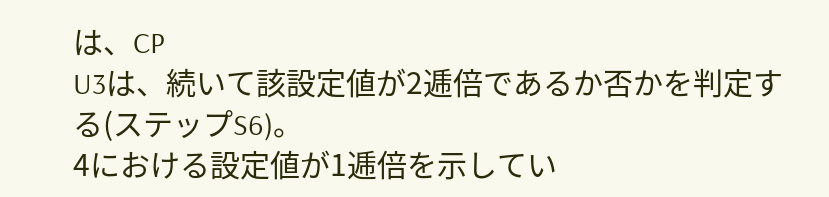は、CP
U3は、続いて該設定値が2逓倍であるか否かを判定す
る(ステップS6)。
4における設定値が1逓倍を示してい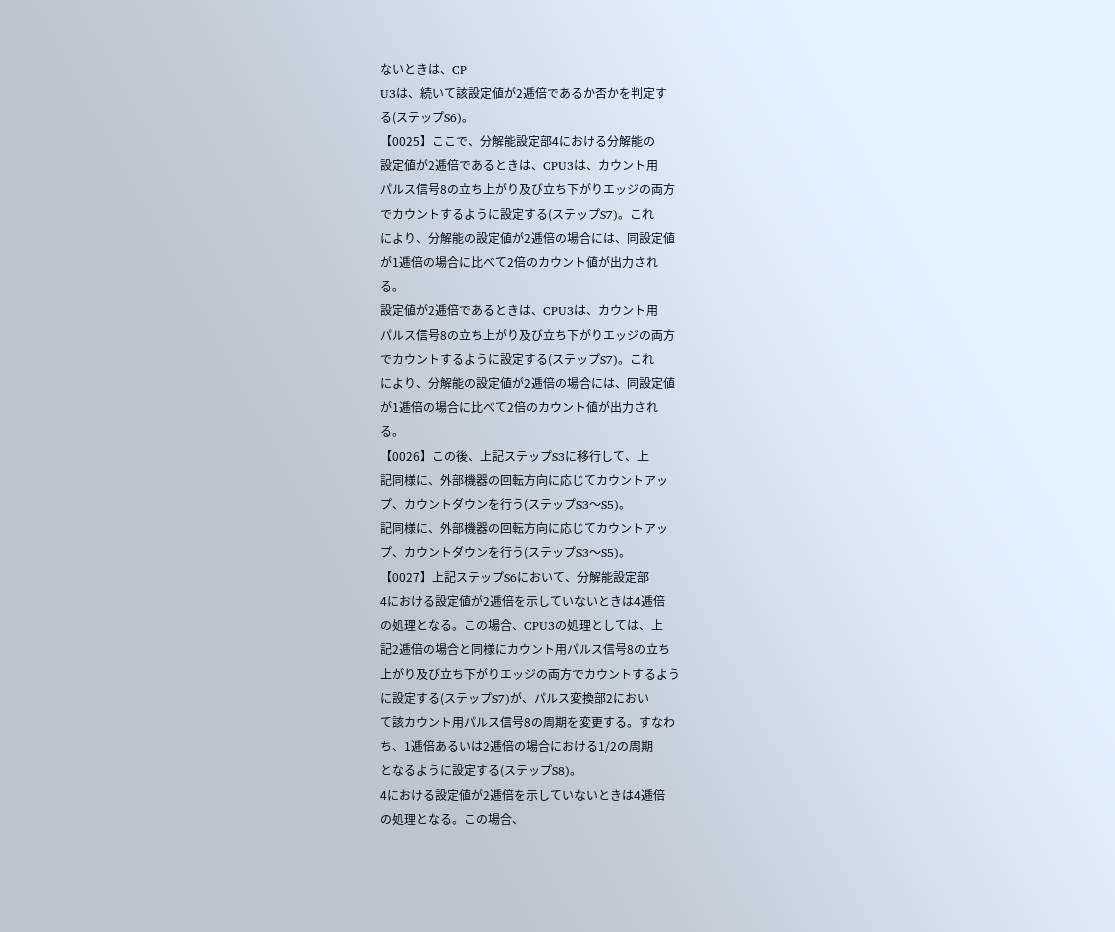ないときは、CP
U3は、続いて該設定値が2逓倍であるか否かを判定す
る(ステップS6)。
【0025】ここで、分解能設定部4における分解能の
設定値が2逓倍であるときは、CPU3は、カウント用
パルス信号8の立ち上がり及び立ち下がりエッジの両方
でカウントするように設定する(ステップS7)。これ
により、分解能の設定値が2逓倍の場合には、同設定値
が1逓倍の場合に比べて2倍のカウント値が出力され
る。
設定値が2逓倍であるときは、CPU3は、カウント用
パルス信号8の立ち上がり及び立ち下がりエッジの両方
でカウントするように設定する(ステップS7)。これ
により、分解能の設定値が2逓倍の場合には、同設定値
が1逓倍の場合に比べて2倍のカウント値が出力され
る。
【0026】この後、上記ステップS3に移行して、上
記同様に、外部機器の回転方向に応じてカウントアッ
プ、カウントダウンを行う(ステップS3〜S5)。
記同様に、外部機器の回転方向に応じてカウントアッ
プ、カウントダウンを行う(ステップS3〜S5)。
【0027】上記ステップS6において、分解能設定部
4における設定値が2逓倍を示していないときは4逓倍
の処理となる。この場合、CPU3の処理としては、上
記2逓倍の場合と同様にカウント用パルス信号8の立ち
上がり及び立ち下がりエッジの両方でカウントするよう
に設定する(ステップS7)が、パルス変換部2におい
て該カウント用パルス信号8の周期を変更する。すなわ
ち、1逓倍あるいは2逓倍の場合における1/2の周期
となるように設定する(ステップS8)。
4における設定値が2逓倍を示していないときは4逓倍
の処理となる。この場合、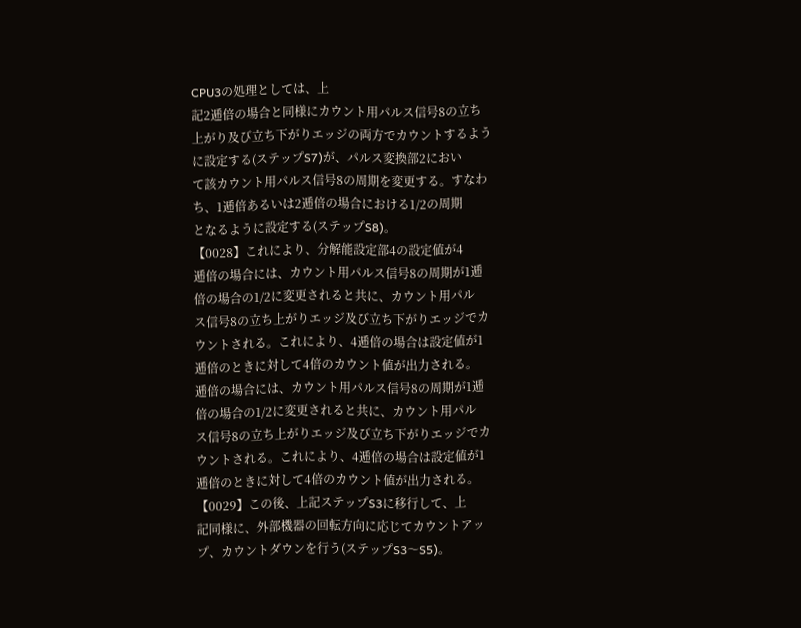CPU3の処理としては、上
記2逓倍の場合と同様にカウント用パルス信号8の立ち
上がり及び立ち下がりエッジの両方でカウントするよう
に設定する(ステップS7)が、パルス変換部2におい
て該カウント用パルス信号8の周期を変更する。すなわ
ち、1逓倍あるいは2逓倍の場合における1/2の周期
となるように設定する(ステップS8)。
【0028】これにより、分解能設定部4の設定値が4
逓倍の場合には、カウント用パルス信号8の周期が1逓
倍の場合の1/2に変更されると共に、カウント用パル
ス信号8の立ち上がりエッジ及び立ち下がりエッジでカ
ウントされる。これにより、4逓倍の場合は設定値が1
逓倍のときに対して4倍のカウント値が出力される。
逓倍の場合には、カウント用パルス信号8の周期が1逓
倍の場合の1/2に変更されると共に、カウント用パル
ス信号8の立ち上がりエッジ及び立ち下がりエッジでカ
ウントされる。これにより、4逓倍の場合は設定値が1
逓倍のときに対して4倍のカウント値が出力される。
【0029】この後、上記ステップS3に移行して、上
記同様に、外部機器の回転方向に応じてカウントアッ
プ、カウントダウンを行う(ステップS3〜S5)。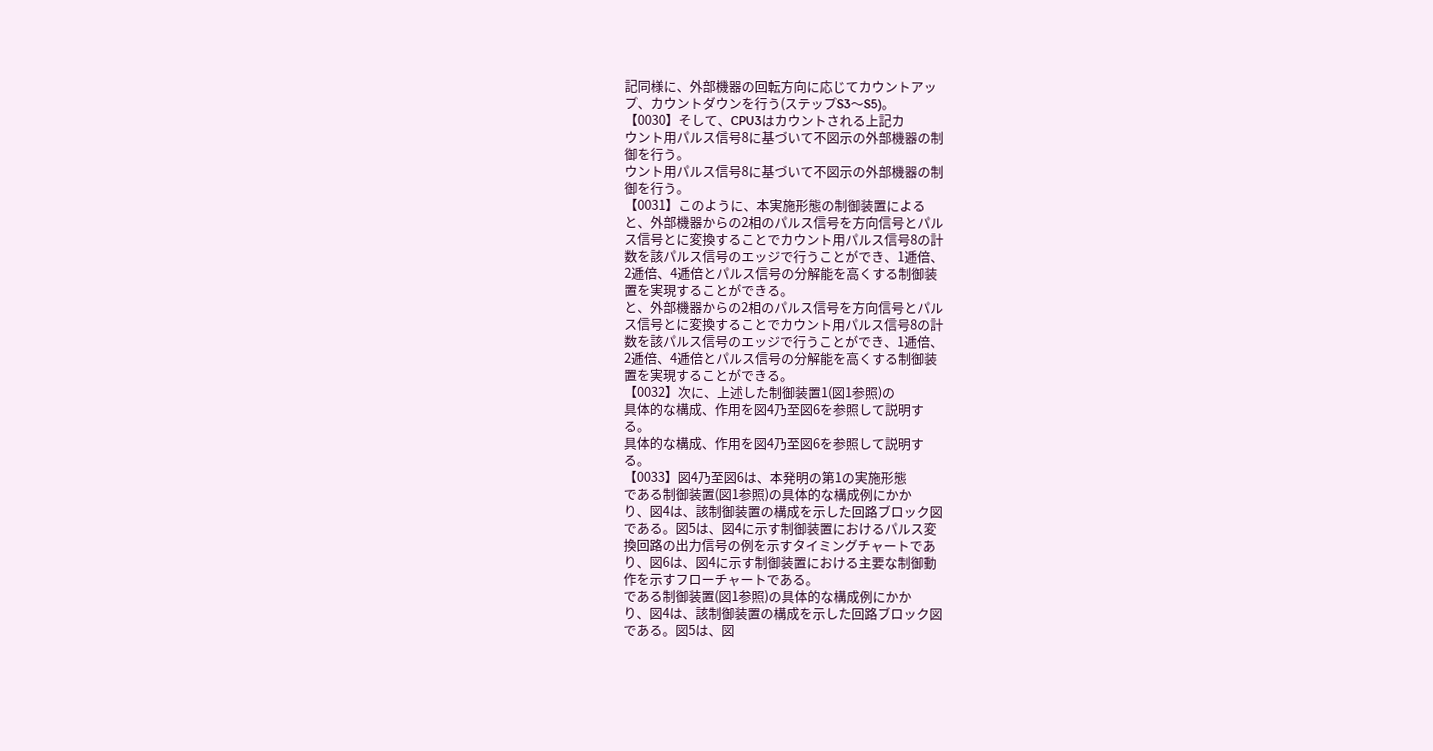記同様に、外部機器の回転方向に応じてカウントアッ
プ、カウントダウンを行う(ステップS3〜S5)。
【0030】そして、CPU3はカウントされる上記カ
ウント用パルス信号8に基づいて不図示の外部機器の制
御を行う。
ウント用パルス信号8に基づいて不図示の外部機器の制
御を行う。
【0031】このように、本実施形態の制御装置による
と、外部機器からの2相のパルス信号を方向信号とパル
ス信号とに変換することでカウント用パルス信号8の計
数を該パルス信号のエッジで行うことができ、1逓倍、
2逓倍、4逓倍とパルス信号の分解能を高くする制御装
置を実現することができる。
と、外部機器からの2相のパルス信号を方向信号とパル
ス信号とに変換することでカウント用パルス信号8の計
数を該パルス信号のエッジで行うことができ、1逓倍、
2逓倍、4逓倍とパルス信号の分解能を高くする制御装
置を実現することができる。
【0032】次に、上述した制御装置1(図1参照)の
具体的な構成、作用を図4乃至図6を参照して説明す
る。
具体的な構成、作用を図4乃至図6を参照して説明す
る。
【0033】図4乃至図6は、本発明の第1の実施形態
である制御装置(図1参照)の具体的な構成例にかか
り、図4は、該制御装置の構成を示した回路ブロック図
である。図5は、図4に示す制御装置におけるパルス変
換回路の出力信号の例を示すタイミングチャートであ
り、図6は、図4に示す制御装置における主要な制御動
作を示すフローチャートである。
である制御装置(図1参照)の具体的な構成例にかか
り、図4は、該制御装置の構成を示した回路ブロック図
である。図5は、図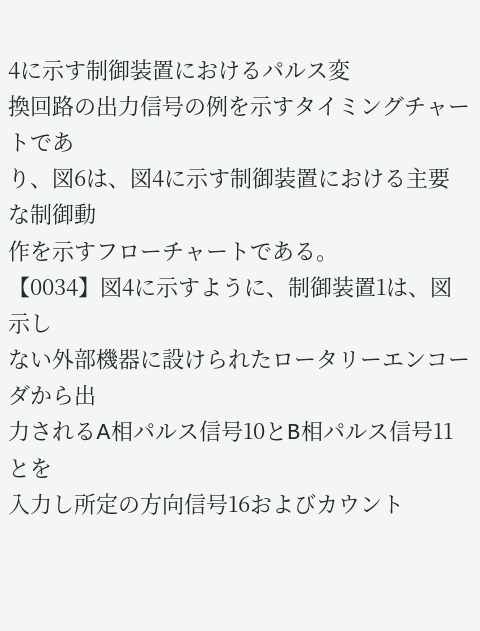4に示す制御装置におけるパルス変
換回路の出力信号の例を示すタイミングチャートであ
り、図6は、図4に示す制御装置における主要な制御動
作を示すフローチャートである。
【0034】図4に示すように、制御装置1は、図示し
ない外部機器に設けられたロータリーエンコーダから出
力されるA相パルス信号10とB相パルス信号11とを
入力し所定の方向信号16およびカウント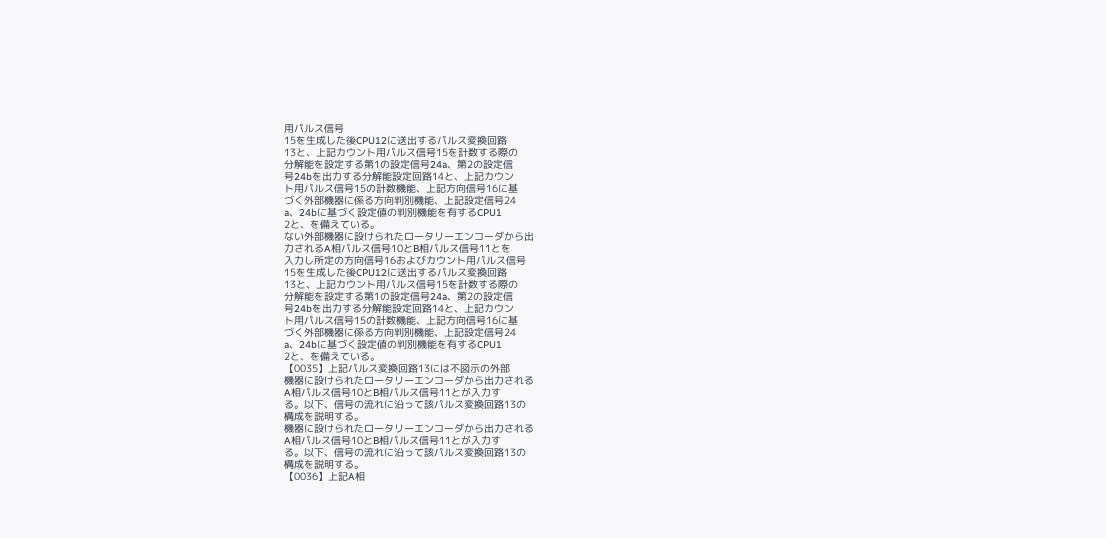用パルス信号
15を生成した後CPU12に送出するパルス変換回路
13と、上記カウント用パルス信号15を計数する際の
分解能を設定する第1の設定信号24a、第2の設定信
号24bを出力する分解能設定回路14と、上記カウン
ト用パルス信号15の計数機能、上記方向信号16に基
づく外部機器に係る方向判別機能、上記設定信号24
a、24bに基づく設定値の判別機能を有するCPU1
2と、を備えている。
ない外部機器に設けられたロータリーエンコーダから出
力されるA相パルス信号10とB相パルス信号11とを
入力し所定の方向信号16およびカウント用パルス信号
15を生成した後CPU12に送出するパルス変換回路
13と、上記カウント用パルス信号15を計数する際の
分解能を設定する第1の設定信号24a、第2の設定信
号24bを出力する分解能設定回路14と、上記カウン
ト用パルス信号15の計数機能、上記方向信号16に基
づく外部機器に係る方向判別機能、上記設定信号24
a、24bに基づく設定値の判別機能を有するCPU1
2と、を備えている。
【0035】上記パルス変換回路13には不図示の外部
機器に設けられたロータリーエンコーダから出力される
A相パルス信号10とB相パルス信号11とが入力す
る。以下、信号の流れに沿って該パルス変換回路13の
構成を説明する。
機器に設けられたロータリーエンコーダから出力される
A相パルス信号10とB相パルス信号11とが入力す
る。以下、信号の流れに沿って該パルス変換回路13の
構成を説明する。
【0036】上記A相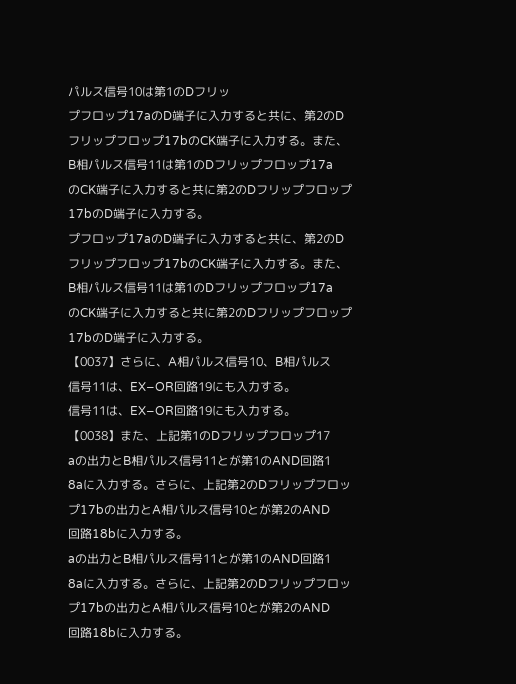パルス信号10は第1のDフリッ
プフロップ17aのD端子に入力すると共に、第2のD
フリップフロップ17bのCK端子に入力する。また、
B相パルス信号11は第1のDフリップフロップ17a
のCK端子に入力すると共に第2のDフリップフロップ
17bのD端子に入力する。
プフロップ17aのD端子に入力すると共に、第2のD
フリップフロップ17bのCK端子に入力する。また、
B相パルス信号11は第1のDフリップフロップ17a
のCK端子に入力すると共に第2のDフリップフロップ
17bのD端子に入力する。
【0037】さらに、A相パルス信号10、B相パルス
信号11は、EX−OR回路19にも入力する。
信号11は、EX−OR回路19にも入力する。
【0038】また、上記第1のDフリップフロップ17
aの出力とB相パルス信号11とが第1のAND回路1
8aに入力する。さらに、上記第2のDフリップフロッ
プ17bの出力とA相パルス信号10とが第2のAND
回路18bに入力する。
aの出力とB相パルス信号11とが第1のAND回路1
8aに入力する。さらに、上記第2のDフリップフロッ
プ17bの出力とA相パルス信号10とが第2のAND
回路18bに入力する。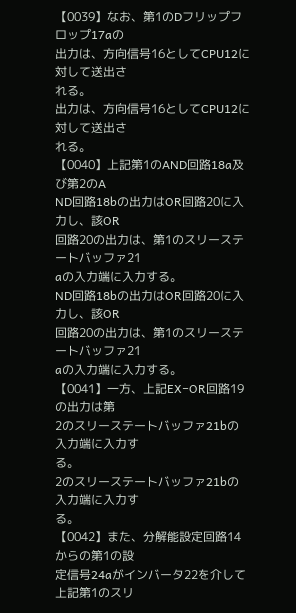【0039】なお、第1のDフリップフロップ17aの
出力は、方向信号16としてCPU12に対して送出さ
れる。
出力は、方向信号16としてCPU12に対して送出さ
れる。
【0040】上記第1のAND回路18a及び第2のA
ND回路18bの出力はOR回路20に入力し、該OR
回路20の出力は、第1のスリーステートバッファ21
aの入力端に入力する。
ND回路18bの出力はOR回路20に入力し、該OR
回路20の出力は、第1のスリーステートバッファ21
aの入力端に入力する。
【0041】一方、上記EX−OR回路19の出力は第
2のスリーステートバッファ21bの入力端に入力す
る。
2のスリーステートバッファ21bの入力端に入力す
る。
【0042】また、分解能設定回路14からの第1の設
定信号24aがインバータ22を介して上記第1のスリ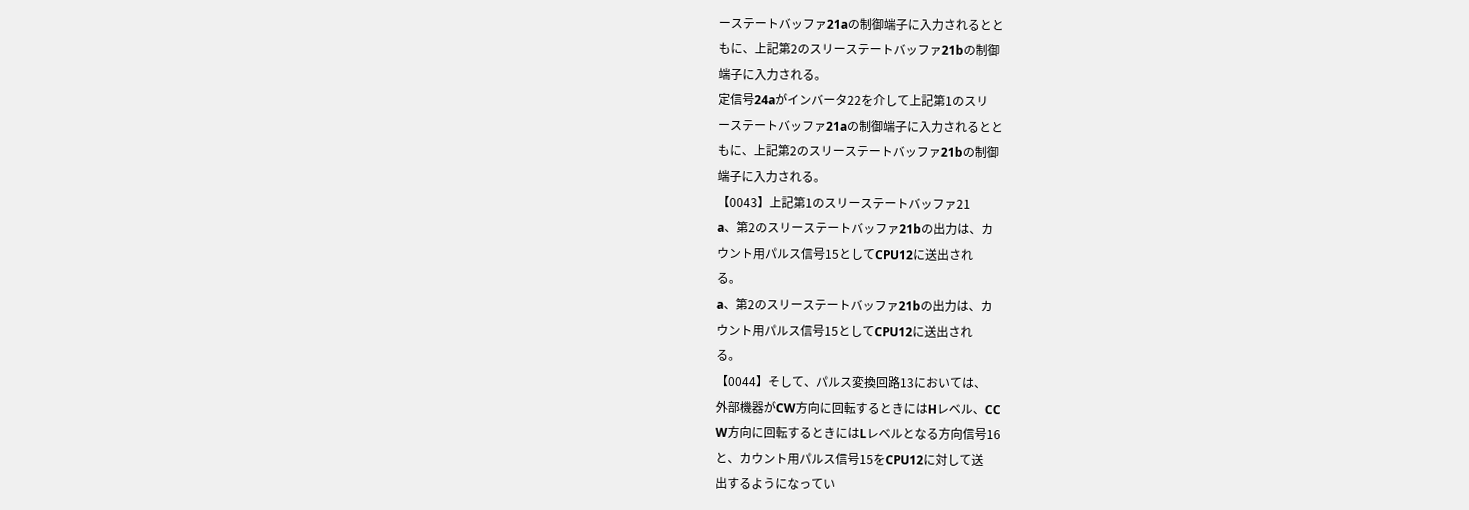ーステートバッファ21aの制御端子に入力されるとと
もに、上記第2のスリーステートバッファ21bの制御
端子に入力される。
定信号24aがインバータ22を介して上記第1のスリ
ーステートバッファ21aの制御端子に入力されるとと
もに、上記第2のスリーステートバッファ21bの制御
端子に入力される。
【0043】上記第1のスリーステートバッファ21
a、第2のスリーステートバッファ21bの出力は、カ
ウント用パルス信号15としてCPU12に送出され
る。
a、第2のスリーステートバッファ21bの出力は、カ
ウント用パルス信号15としてCPU12に送出され
る。
【0044】そして、パルス変換回路13においては、
外部機器がCW方向に回転するときにはHレベル、CC
W方向に回転するときにはLレベルとなる方向信号16
と、カウント用パルス信号15をCPU12に対して送
出するようになってい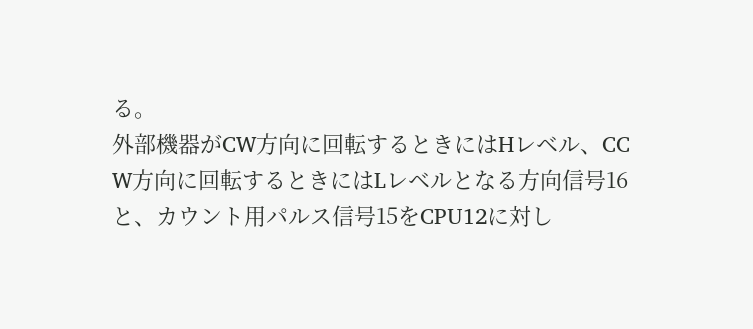る。
外部機器がCW方向に回転するときにはHレベル、CC
W方向に回転するときにはLレベルとなる方向信号16
と、カウント用パルス信号15をCPU12に対し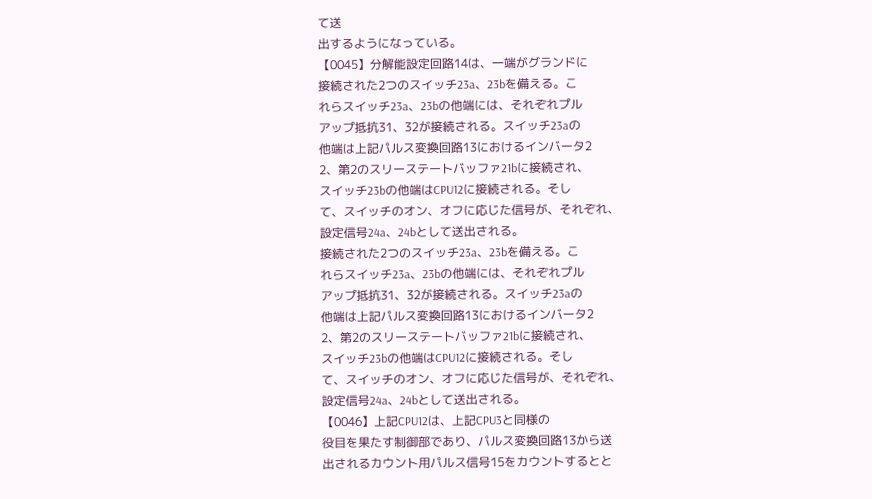て送
出するようになっている。
【0045】分解能設定回路14は、一端がグランドに
接続された2つのスイッチ23a、23bを備える。こ
れらスイッチ23a、23bの他端には、それぞれプル
アップ抵抗31、32が接続される。スイッチ23aの
他端は上記パルス変換回路13におけるインバータ2
2、第2のスリーステートバッファ21bに接続され、
スイッチ23bの他端はCPU12に接続される。そし
て、スイッチのオン、オフに応じた信号が、それぞれ、
設定信号24a、24bとして送出される。
接続された2つのスイッチ23a、23bを備える。こ
れらスイッチ23a、23bの他端には、それぞれプル
アップ抵抗31、32が接続される。スイッチ23aの
他端は上記パルス変換回路13におけるインバータ2
2、第2のスリーステートバッファ21bに接続され、
スイッチ23bの他端はCPU12に接続される。そし
て、スイッチのオン、オフに応じた信号が、それぞれ、
設定信号24a、24bとして送出される。
【0046】上記CPU12は、上記CPU3と同様の
役目を果たす制御部であり、パルス変換回路13から送
出されるカウント用パルス信号15をカウントするとと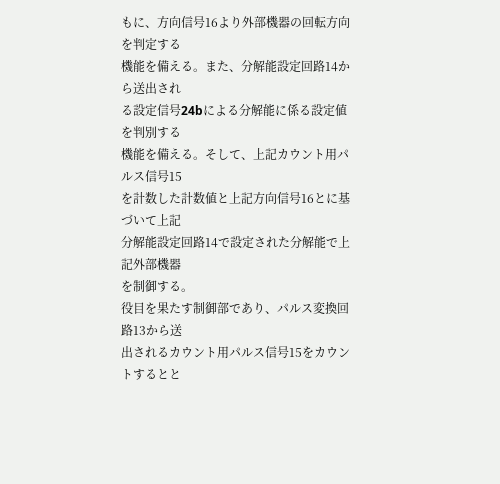もに、方向信号16より外部機器の回転方向を判定する
機能を備える。また、分解能設定回路14から送出され
る設定信号24bによる分解能に係る設定値を判別する
機能を備える。そして、上記カウント用パルス信号15
を計数した計数値と上記方向信号16とに基づいて上記
分解能設定回路14で設定された分解能で上記外部機器
を制御する。
役目を果たす制御部であり、パルス変換回路13から送
出されるカウント用パルス信号15をカウントするとと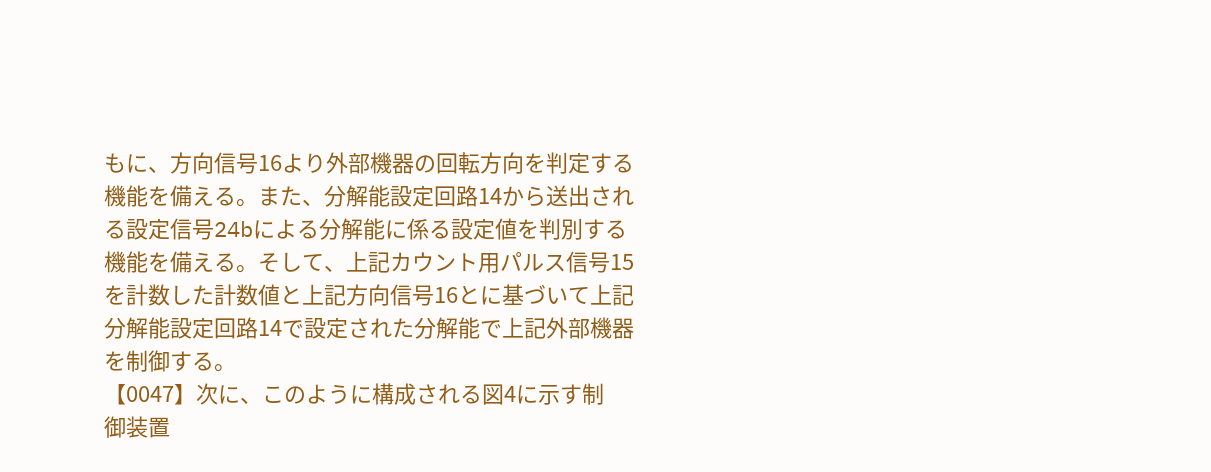もに、方向信号16より外部機器の回転方向を判定する
機能を備える。また、分解能設定回路14から送出され
る設定信号24bによる分解能に係る設定値を判別する
機能を備える。そして、上記カウント用パルス信号15
を計数した計数値と上記方向信号16とに基づいて上記
分解能設定回路14で設定された分解能で上記外部機器
を制御する。
【0047】次に、このように構成される図4に示す制
御装置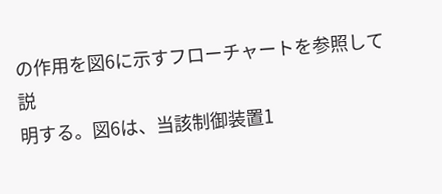の作用を図6に示すフローチャートを参照して説
明する。図6は、当該制御装置1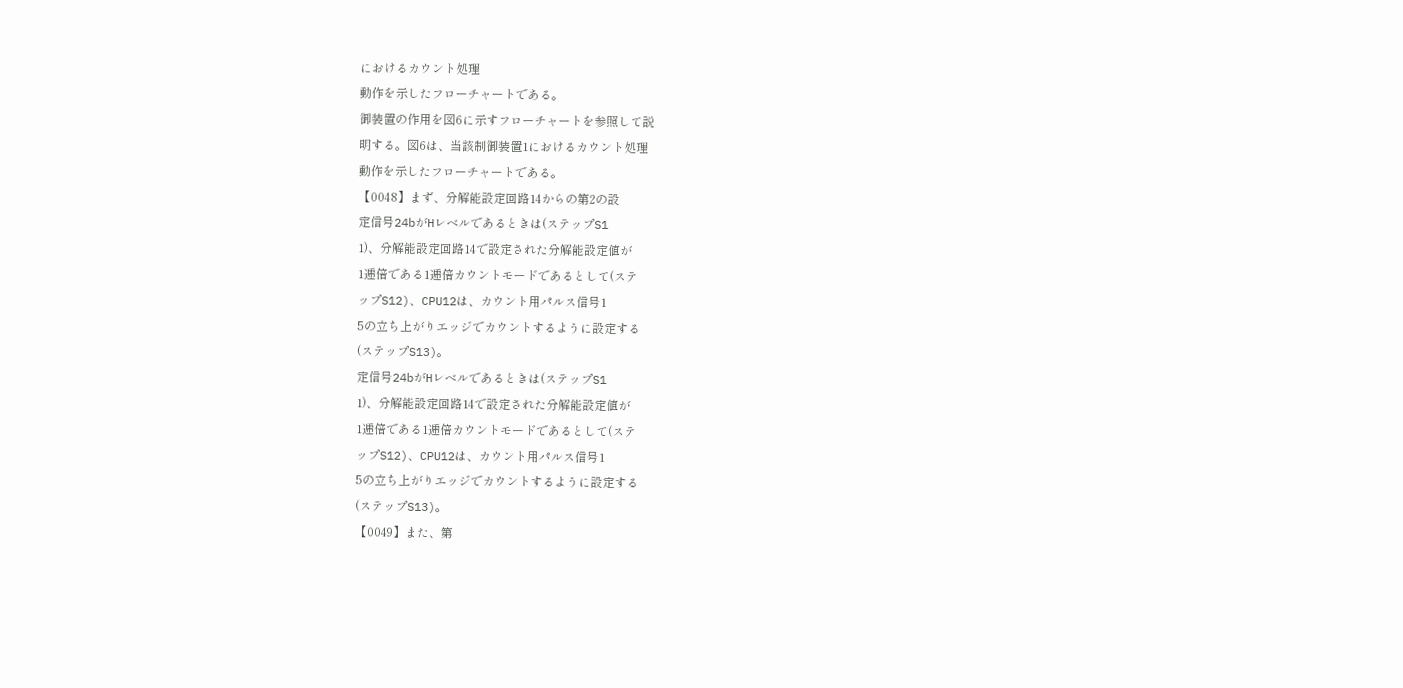におけるカウント処理
動作を示したフローチャートである。
御装置の作用を図6に示すフローチャートを参照して説
明する。図6は、当該制御装置1におけるカウント処理
動作を示したフローチャートである。
【0048】まず、分解能設定回路14からの第2の設
定信号24bがHレベルであるときは(ステップS1
1)、分解能設定回路14で設定された分解能設定値が
1逓倍である1逓倍カウントモードであるとして(ステ
ップS12)、CPU12は、カウント用パルス信号1
5の立ち上がりエッジでカウントするように設定する
(ステップS13)。
定信号24bがHレベルであるときは(ステップS1
1)、分解能設定回路14で設定された分解能設定値が
1逓倍である1逓倍カウントモードであるとして(ステ
ップS12)、CPU12は、カウント用パルス信号1
5の立ち上がりエッジでカウントするように設定する
(ステップS13)。
【0049】また、第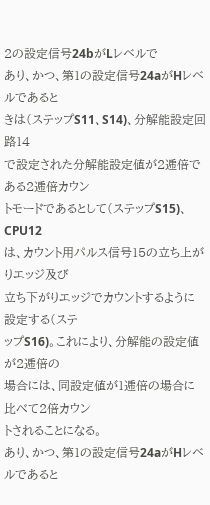2の設定信号24bがLレベルで
あり、かつ、第1の設定信号24aがHレベルであると
きは(ステップS11、S14)、分解能設定回路14
で設定された分解能設定値が2逓倍である2逓倍カウン
トモードであるとして(ステップS15)、CPU12
は、カウント用パルス信号15の立ち上がりエッジ及び
立ち下がりエッジでカウントするように設定する(ステ
ップS16)。これにより、分解能の設定値が2逓倍の
場合には、同設定値が1逓倍の場合に比べて2倍カウン
トされることになる。
あり、かつ、第1の設定信号24aがHレベルであると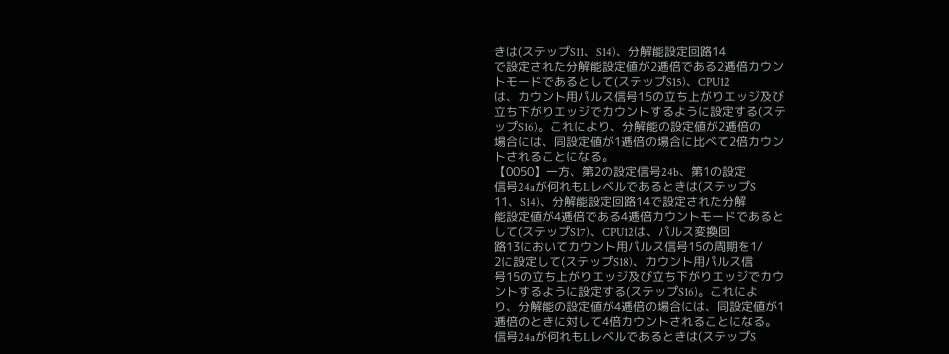きは(ステップS11、S14)、分解能設定回路14
で設定された分解能設定値が2逓倍である2逓倍カウン
トモードであるとして(ステップS15)、CPU12
は、カウント用パルス信号15の立ち上がりエッジ及び
立ち下がりエッジでカウントするように設定する(ステ
ップS16)。これにより、分解能の設定値が2逓倍の
場合には、同設定値が1逓倍の場合に比べて2倍カウン
トされることになる。
【0050】一方、第2の設定信号24b、第1の設定
信号24aが何れもLレベルであるときは(ステップS
11、S14)、分解能設定回路14で設定された分解
能設定値が4逓倍である4逓倍カウントモードであると
して(ステップS17)、CPU12は、パルス変換回
路13においてカウント用パルス信号15の周期を1/
2に設定して(ステップS18)、カウント用パルス信
号15の立ち上がりエッジ及び立ち下がりエッジでカウ
ントするように設定する(ステップS16)。これによ
り、分解能の設定値が4逓倍の場合には、同設定値が1
逓倍のときに対して4倍カウントされることになる。
信号24aが何れもLレベルであるときは(ステップS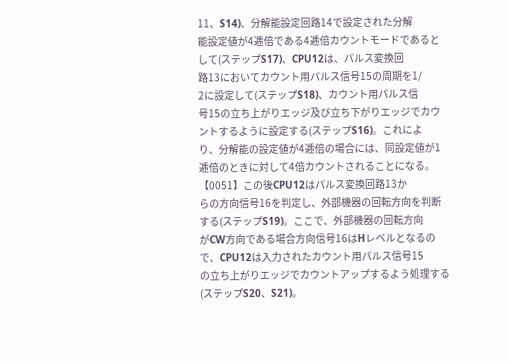11、S14)、分解能設定回路14で設定された分解
能設定値が4逓倍である4逓倍カウントモードであると
して(ステップS17)、CPU12は、パルス変換回
路13においてカウント用パルス信号15の周期を1/
2に設定して(ステップS18)、カウント用パルス信
号15の立ち上がりエッジ及び立ち下がりエッジでカウ
ントするように設定する(ステップS16)。これによ
り、分解能の設定値が4逓倍の場合には、同設定値が1
逓倍のときに対して4倍カウントされることになる。
【0051】この後CPU12はパルス変換回路13か
らの方向信号16を判定し、外部機器の回転方向を判断
する(ステップS19)。ここで、外部機器の回転方向
がCW方向である場合方向信号16はHレベルとなるの
で、CPU12は入力されたカウント用パルス信号15
の立ち上がりエッジでカウントアップするよう処理する
(ステップS20、S21)。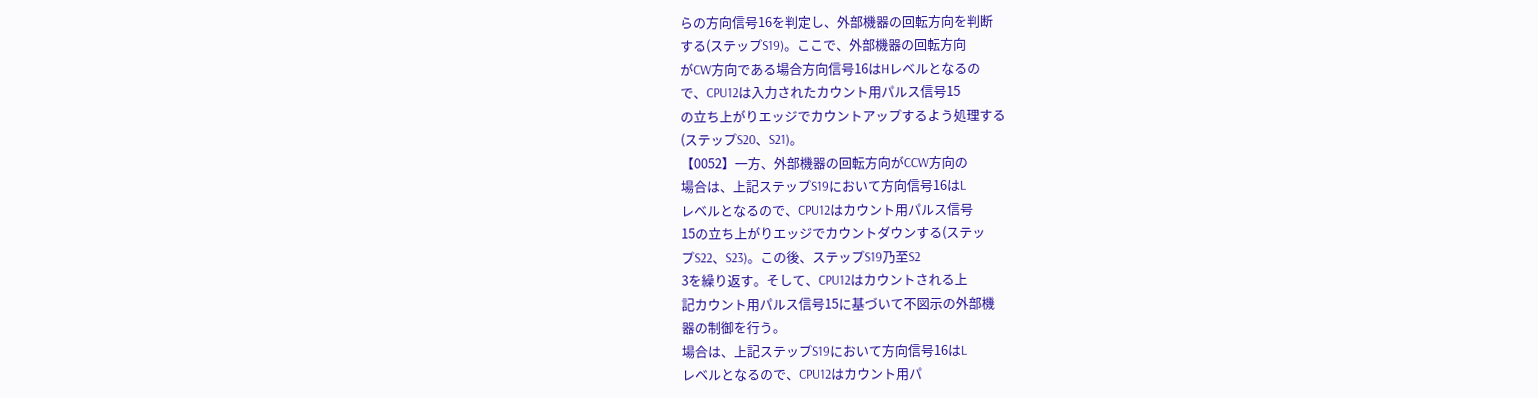らの方向信号16を判定し、外部機器の回転方向を判断
する(ステップS19)。ここで、外部機器の回転方向
がCW方向である場合方向信号16はHレベルとなるの
で、CPU12は入力されたカウント用パルス信号15
の立ち上がりエッジでカウントアップするよう処理する
(ステップS20、S21)。
【0052】一方、外部機器の回転方向がCCW方向の
場合は、上記ステップS19において方向信号16はL
レベルとなるので、CPU12はカウント用パルス信号
15の立ち上がりエッジでカウントダウンする(ステッ
プS22、S23)。この後、ステップS19乃至S2
3を繰り返す。そして、CPU12はカウントされる上
記カウント用パルス信号15に基づいて不図示の外部機
器の制御を行う。
場合は、上記ステップS19において方向信号16はL
レベルとなるので、CPU12はカウント用パ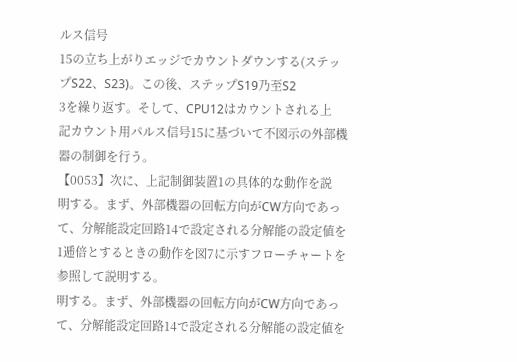ルス信号
15の立ち上がりエッジでカウントダウンする(ステッ
プS22、S23)。この後、ステップS19乃至S2
3を繰り返す。そして、CPU12はカウントされる上
記カウント用パルス信号15に基づいて不図示の外部機
器の制御を行う。
【0053】次に、上記制御装置1の具体的な動作を説
明する。まず、外部機器の回転方向がCW方向であっ
て、分解能設定回路14で設定される分解能の設定値を
1逓倍とするときの動作を図7に示すフローチャートを
参照して説明する。
明する。まず、外部機器の回転方向がCW方向であっ
て、分解能設定回路14で設定される分解能の設定値を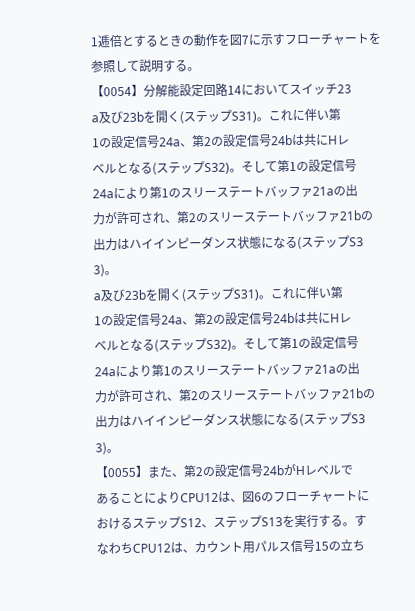1逓倍とするときの動作を図7に示すフローチャートを
参照して説明する。
【0054】分解能設定回路14においてスイッチ23
a及び23bを開く(ステップS31)。これに伴い第
1の設定信号24a、第2の設定信号24bは共にHレ
ベルとなる(ステップS32)。そして第1の設定信号
24aにより第1のスリーステートバッファ21aの出
力が許可され、第2のスリーステートバッファ21bの
出力はハイインピーダンス状態になる(ステップS3
3)。
a及び23bを開く(ステップS31)。これに伴い第
1の設定信号24a、第2の設定信号24bは共にHレ
ベルとなる(ステップS32)。そして第1の設定信号
24aにより第1のスリーステートバッファ21aの出
力が許可され、第2のスリーステートバッファ21bの
出力はハイインピーダンス状態になる(ステップS3
3)。
【0055】また、第2の設定信号24bがHレベルで
あることによりCPU12は、図6のフローチャートに
おけるステップS12、ステップS13を実行する。す
なわちCPU12は、カウント用パルス信号15の立ち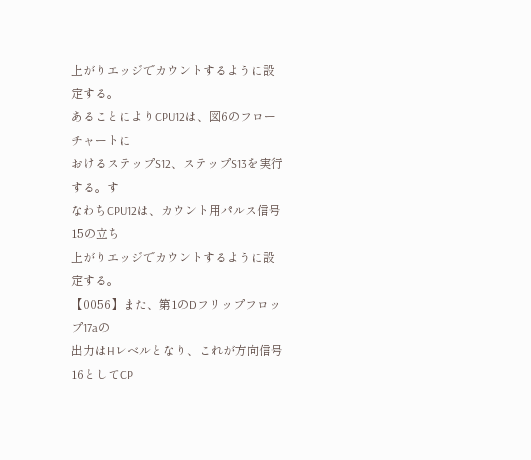上がりエッジでカウントするように設定する。
あることによりCPU12は、図6のフローチャートに
おけるステップS12、ステップS13を実行する。す
なわちCPU12は、カウント用パルス信号15の立ち
上がりエッジでカウントするように設定する。
【0056】また、第1のDフリップフロップ17aの
出力はHレベルとなり、これが方向信号16としてCP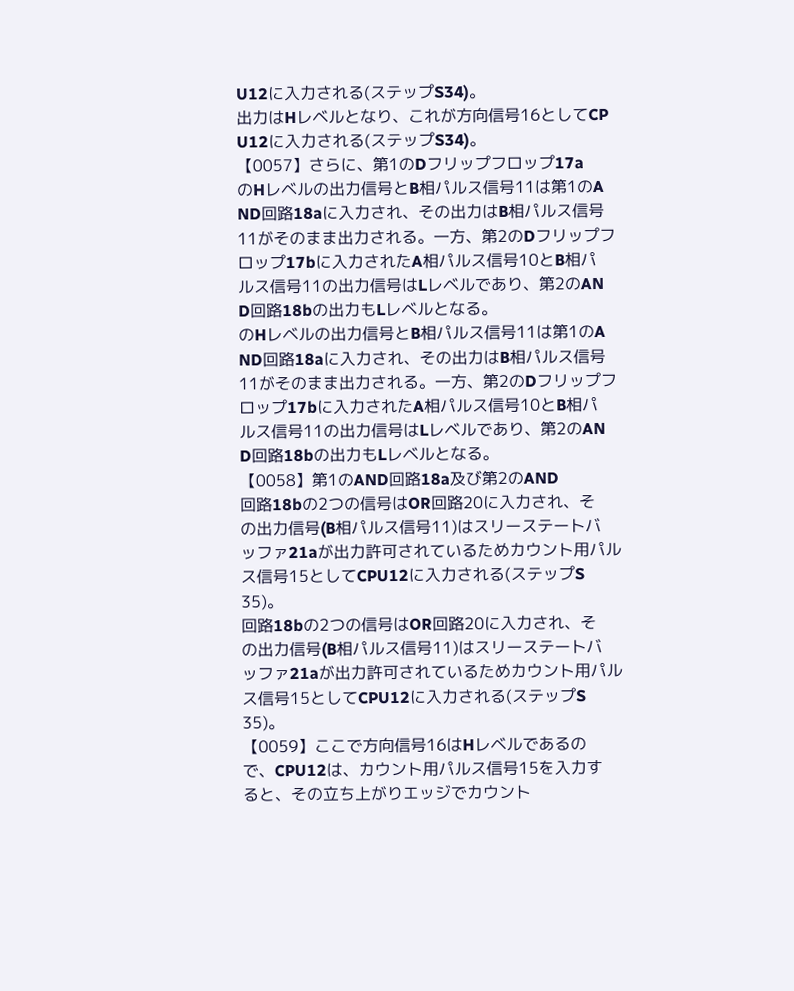U12に入力される(ステップS34)。
出力はHレベルとなり、これが方向信号16としてCP
U12に入力される(ステップS34)。
【0057】さらに、第1のDフリップフロップ17a
のHレベルの出力信号とB相パルス信号11は第1のA
ND回路18aに入力され、その出力はB相パルス信号
11がそのまま出力される。一方、第2のDフリップフ
ロップ17bに入力されたA相パルス信号10とB相パ
ルス信号11の出力信号はLレベルであり、第2のAN
D回路18bの出力もLレベルとなる。
のHレベルの出力信号とB相パルス信号11は第1のA
ND回路18aに入力され、その出力はB相パルス信号
11がそのまま出力される。一方、第2のDフリップフ
ロップ17bに入力されたA相パルス信号10とB相パ
ルス信号11の出力信号はLレベルであり、第2のAN
D回路18bの出力もLレベルとなる。
【0058】第1のAND回路18a及び第2のAND
回路18bの2つの信号はOR回路20に入力され、そ
の出力信号(B相パルス信号11)はスリーステートバ
ッファ21aが出力許可されているためカウント用パル
ス信号15としてCPU12に入力される(ステップS
35)。
回路18bの2つの信号はOR回路20に入力され、そ
の出力信号(B相パルス信号11)はスリーステートバ
ッファ21aが出力許可されているためカウント用パル
ス信号15としてCPU12に入力される(ステップS
35)。
【0059】ここで方向信号16はHレベルであるの
で、CPU12は、カウント用パルス信号15を入力す
ると、その立ち上がりエッジでカウント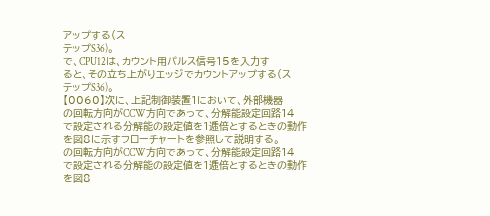アップする(ス
テップS36)。
で、CPU12は、カウント用パルス信号15を入力す
ると、その立ち上がりエッジでカウントアップする(ス
テップS36)。
【0060】次に、上記制御装置1において、外部機器
の回転方向がCCW方向であって、分解能設定回路14
で設定される分解能の設定値を1逓倍とするときの動作
を図8に示すフローチャートを参照して説明する。
の回転方向がCCW方向であって、分解能設定回路14
で設定される分解能の設定値を1逓倍とするときの動作
を図8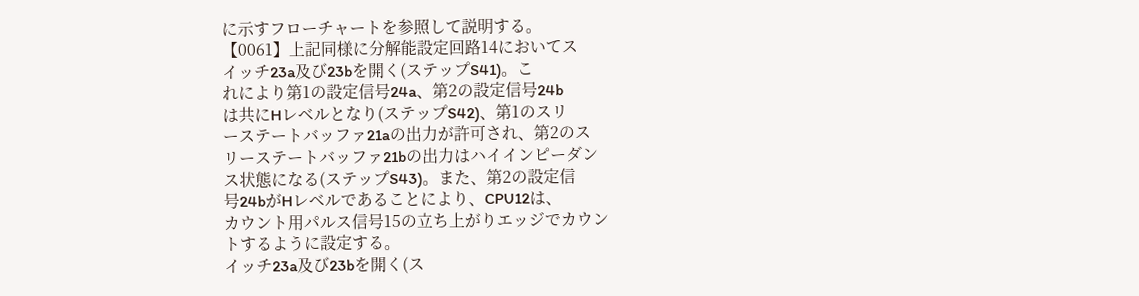に示すフローチャートを参照して説明する。
【0061】上記同様に分解能設定回路14においてス
イッチ23a及び23bを開く(ステップS41)。こ
れにより第1の設定信号24a、第2の設定信号24b
は共にHレベルとなり(ステップS42)、第1のスリ
ーステートバッファ21aの出力が許可され、第2のス
リーステートバッファ21bの出力はハイインピーダン
ス状態になる(ステップS43)。また、第2の設定信
号24bがHレベルであることにより、CPU12は、
カウント用パルス信号15の立ち上がりエッジでカウン
トするように設定する。
イッチ23a及び23bを開く(ス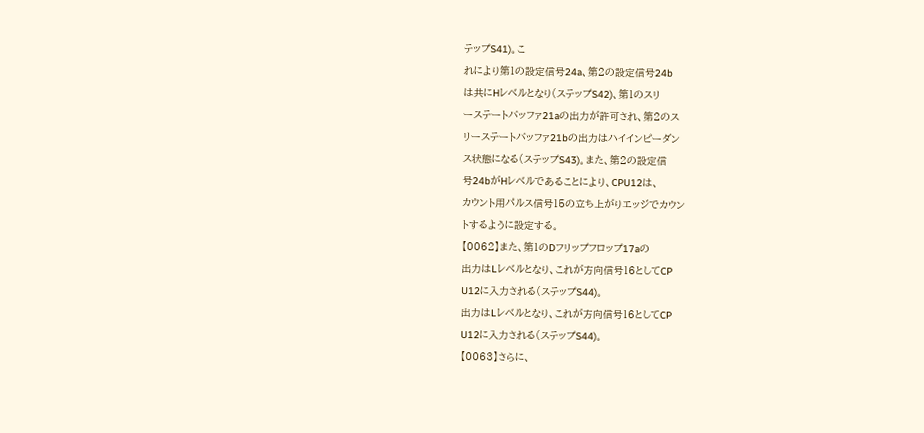テップS41)。こ
れにより第1の設定信号24a、第2の設定信号24b
は共にHレベルとなり(ステップS42)、第1のスリ
ーステートバッファ21aの出力が許可され、第2のス
リーステートバッファ21bの出力はハイインピーダン
ス状態になる(ステップS43)。また、第2の設定信
号24bがHレベルであることにより、CPU12は、
カウント用パルス信号15の立ち上がりエッジでカウン
トするように設定する。
【0062】また、第1のDフリップフロップ17aの
出力はLレベルとなり、これが方向信号16としてCP
U12に入力される(ステップS44)。
出力はLレベルとなり、これが方向信号16としてCP
U12に入力される(ステップS44)。
【0063】さらに、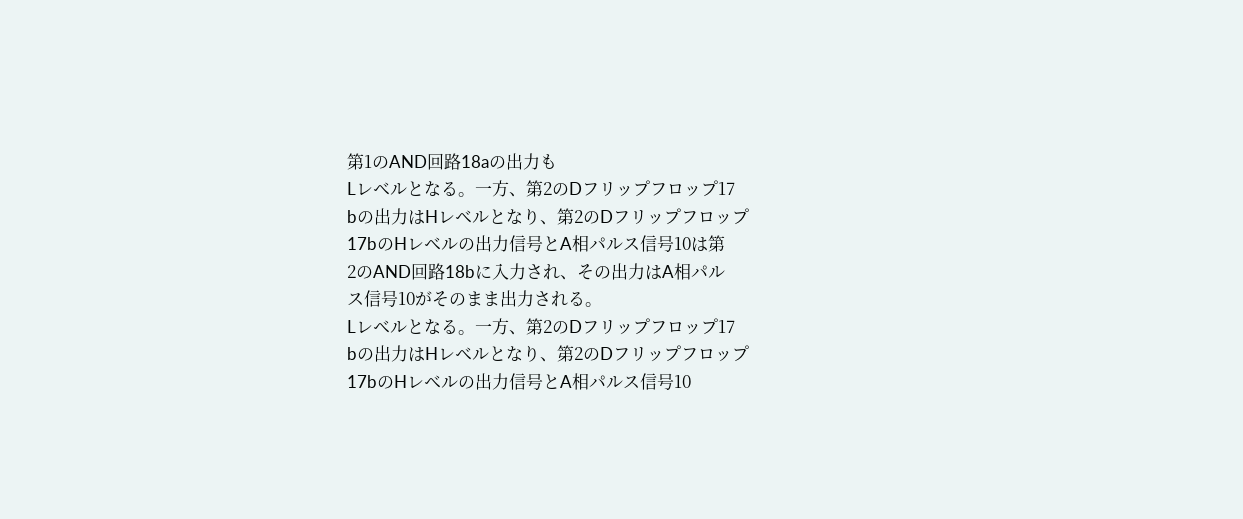第1のAND回路18aの出力も
Lレベルとなる。一方、第2のDフリップフロップ17
bの出力はHレベルとなり、第2のDフリップフロップ
17bのHレベルの出力信号とA相パルス信号10は第
2のAND回路18bに入力され、その出力はA相パル
ス信号10がそのまま出力される。
Lレベルとなる。一方、第2のDフリップフロップ17
bの出力はHレベルとなり、第2のDフリップフロップ
17bのHレベルの出力信号とA相パルス信号10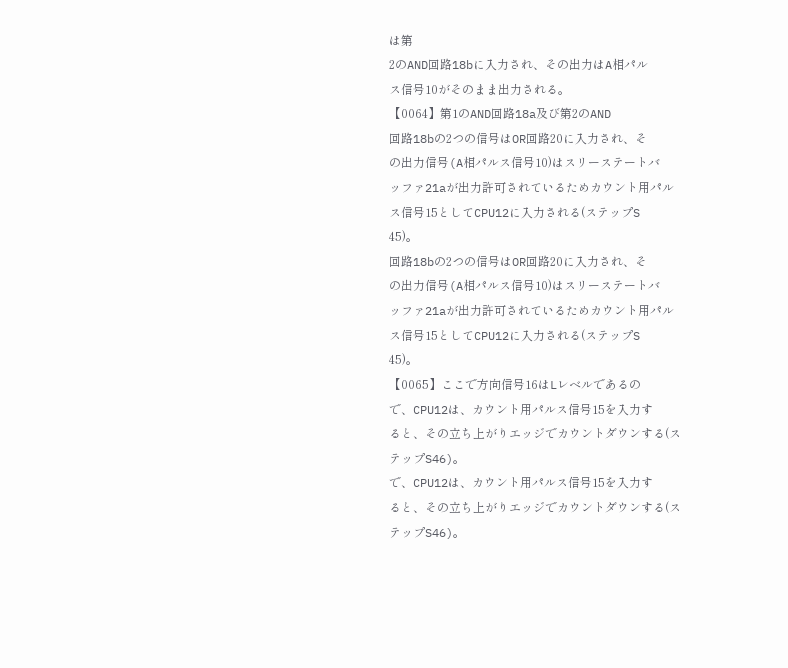は第
2のAND回路18bに入力され、その出力はA相パル
ス信号10がそのまま出力される。
【0064】第1のAND回路18a及び第2のAND
回路18bの2つの信号はOR回路20に入力され、そ
の出力信号(A相パルス信号10)はスリーステートバ
ッファ21aが出力許可されているためカウント用パル
ス信号15としてCPU12に入力される(ステップS
45)。
回路18bの2つの信号はOR回路20に入力され、そ
の出力信号(A相パルス信号10)はスリーステートバ
ッファ21aが出力許可されているためカウント用パル
ス信号15としてCPU12に入力される(ステップS
45)。
【0065】ここで方向信号16はLレベルであるの
で、CPU12は、カウント用パルス信号15を入力す
ると、その立ち上がりエッジでカウントダウンする(ス
テップS46)。
で、CPU12は、カウント用パルス信号15を入力す
ると、その立ち上がりエッジでカウントダウンする(ス
テップS46)。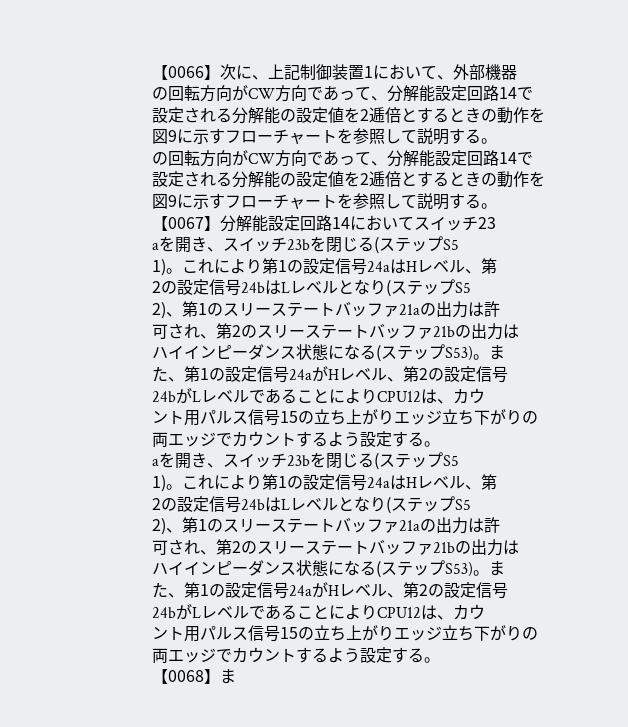【0066】次に、上記制御装置1において、外部機器
の回転方向がCW方向であって、分解能設定回路14で
設定される分解能の設定値を2逓倍とするときの動作を
図9に示すフローチャートを参照して説明する。
の回転方向がCW方向であって、分解能設定回路14で
設定される分解能の設定値を2逓倍とするときの動作を
図9に示すフローチャートを参照して説明する。
【0067】分解能設定回路14においてスイッチ23
aを開き、スイッチ23bを閉じる(ステップS5
1)。これにより第1の設定信号24aはHレベル、第
2の設定信号24bはLレベルとなり(ステップS5
2)、第1のスリーステートバッファ21aの出力は許
可され、第2のスリーステートバッファ21bの出力は
ハイインピーダンス状態になる(ステップS53)。ま
た、第1の設定信号24aがHレベル、第2の設定信号
24bがLレベルであることによりCPU12は、カウ
ント用パルス信号15の立ち上がりエッジ立ち下がりの
両エッジでカウントするよう設定する。
aを開き、スイッチ23bを閉じる(ステップS5
1)。これにより第1の設定信号24aはHレベル、第
2の設定信号24bはLレベルとなり(ステップS5
2)、第1のスリーステートバッファ21aの出力は許
可され、第2のスリーステートバッファ21bの出力は
ハイインピーダンス状態になる(ステップS53)。ま
た、第1の設定信号24aがHレベル、第2の設定信号
24bがLレベルであることによりCPU12は、カウ
ント用パルス信号15の立ち上がりエッジ立ち下がりの
両エッジでカウントするよう設定する。
【0068】ま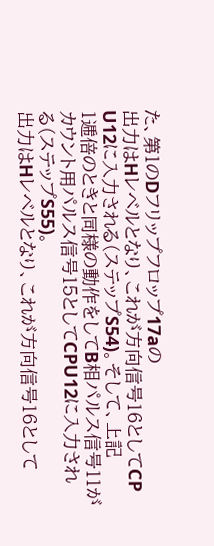た、第1のDフリップフロップ17aの
出力はHレベルとなり、これが方向信号16としてCP
U12に入力される(ステップS54)。そして、上記
1逓倍のときと同様の動作をしてB相パルス信号11が
カウント用パルス信号15としてCPU12に入力され
る(ステップS55)。
出力はHレベルとなり、これが方向信号16として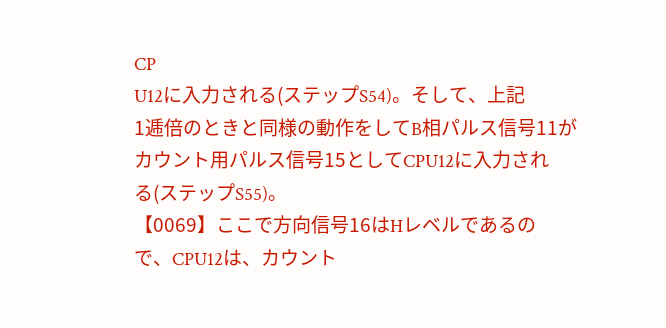CP
U12に入力される(ステップS54)。そして、上記
1逓倍のときと同様の動作をしてB相パルス信号11が
カウント用パルス信号15としてCPU12に入力され
る(ステップS55)。
【0069】ここで方向信号16はHレベルであるの
で、CPU12は、カウント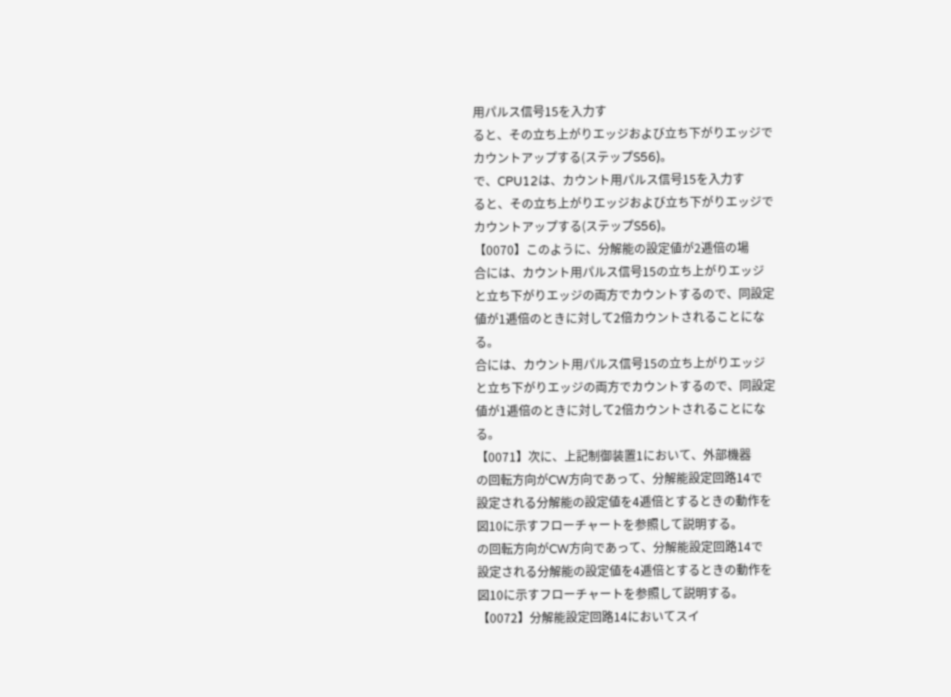用パルス信号15を入力す
ると、その立ち上がりエッジおよび立ち下がりエッジで
カウントアップする(ステップS56)。
で、CPU12は、カウント用パルス信号15を入力す
ると、その立ち上がりエッジおよび立ち下がりエッジで
カウントアップする(ステップS56)。
【0070】このように、分解能の設定値が2逓倍の場
合には、カウント用パルス信号15の立ち上がりエッジ
と立ち下がりエッジの両方でカウントするので、同設定
値が1逓倍のときに対して2倍カウントされることにな
る。
合には、カウント用パルス信号15の立ち上がりエッジ
と立ち下がりエッジの両方でカウントするので、同設定
値が1逓倍のときに対して2倍カウントされることにな
る。
【0071】次に、上記制御装置1において、外部機器
の回転方向がCW方向であって、分解能設定回路14で
設定される分解能の設定値を4逓倍とするときの動作を
図10に示すフローチャートを参照して説明する。
の回転方向がCW方向であって、分解能設定回路14で
設定される分解能の設定値を4逓倍とするときの動作を
図10に示すフローチャートを参照して説明する。
【0072】分解能設定回路14においてスイ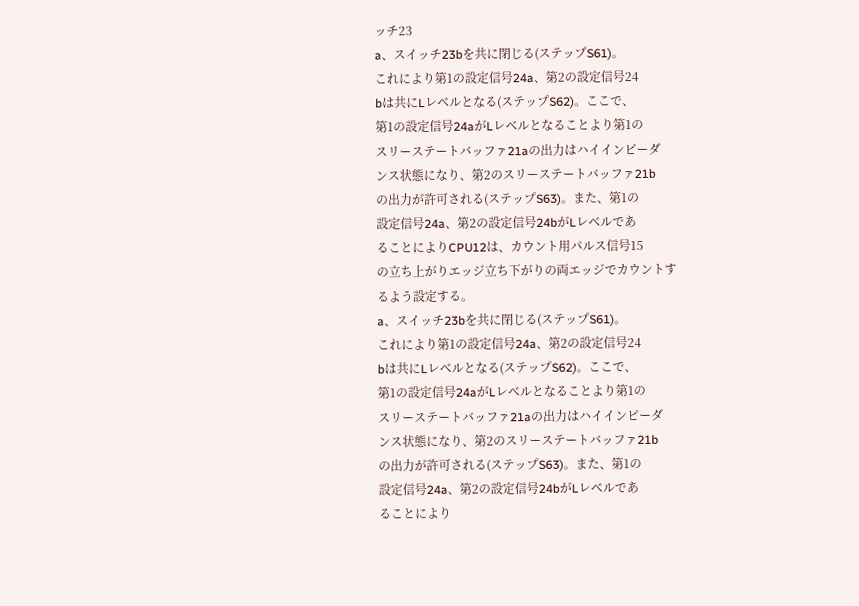ッチ23
a、スイッチ23bを共に閉じる(ステップS61)。
これにより第1の設定信号24a、第2の設定信号24
bは共にLレベルとなる(ステップS62)。ここで、
第1の設定信号24aがLレベルとなることより第1の
スリーステートバッファ21aの出力はハイインピーダ
ンス状態になり、第2のスリーステートバッファ21b
の出力が許可される(ステップS63)。また、第1の
設定信号24a、第2の設定信号24bがLレベルであ
ることによりCPU12は、カウント用パルス信号15
の立ち上がりエッジ立ち下がりの両エッジでカウントす
るよう設定する。
a、スイッチ23bを共に閉じる(ステップS61)。
これにより第1の設定信号24a、第2の設定信号24
bは共にLレベルとなる(ステップS62)。ここで、
第1の設定信号24aがLレベルとなることより第1の
スリーステートバッファ21aの出力はハイインピーダ
ンス状態になり、第2のスリーステートバッファ21b
の出力が許可される(ステップS63)。また、第1の
設定信号24a、第2の設定信号24bがLレベルであ
ることにより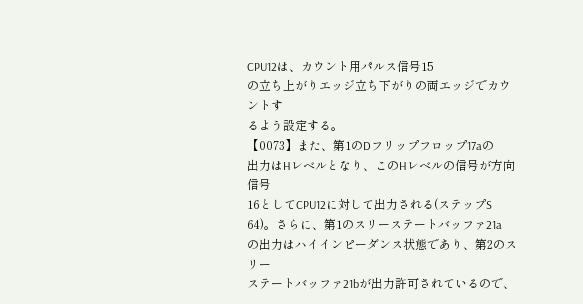CPU12は、カウント用パルス信号15
の立ち上がりエッジ立ち下がりの両エッジでカウントす
るよう設定する。
【0073】また、第1のDフリップフロップ17aの
出力はHレベルとなり、このHレベルの信号が方向信号
16としてCPU12に対して出力される(ステップS
64)。さらに、第1のスリーステートバッファ21a
の出力はハイインピーダンス状態であり、第2のスリー
ステートバッファ21bが出力許可されているので、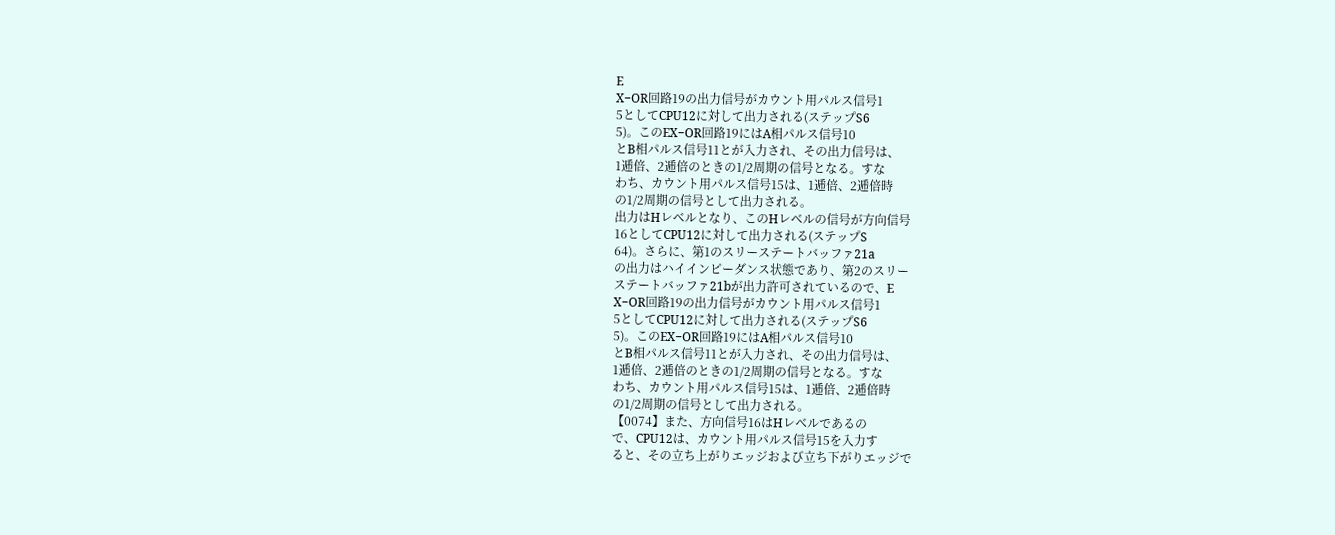E
X−OR回路19の出力信号がカウント用パルス信号1
5としてCPU12に対して出力される(ステップS6
5)。このEX−OR回路19にはA相パルス信号10
とB相パルス信号11とが入力され、その出力信号は、
1逓倍、2逓倍のときの1/2周期の信号となる。すな
わち、カウント用パルス信号15は、1逓倍、2逓倍時
の1/2周期の信号として出力される。
出力はHレベルとなり、このHレベルの信号が方向信号
16としてCPU12に対して出力される(ステップS
64)。さらに、第1のスリーステートバッファ21a
の出力はハイインピーダンス状態であり、第2のスリー
ステートバッファ21bが出力許可されているので、E
X−OR回路19の出力信号がカウント用パルス信号1
5としてCPU12に対して出力される(ステップS6
5)。このEX−OR回路19にはA相パルス信号10
とB相パルス信号11とが入力され、その出力信号は、
1逓倍、2逓倍のときの1/2周期の信号となる。すな
わち、カウント用パルス信号15は、1逓倍、2逓倍時
の1/2周期の信号として出力される。
【0074】また、方向信号16はHレベルであるの
で、CPU12は、カウント用パルス信号15を入力す
ると、その立ち上がりエッジおよび立ち下がりエッジで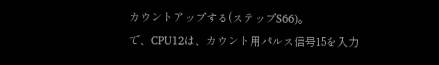カウントアップする(ステップS66)。
で、CPU12は、カウント用パルス信号15を入力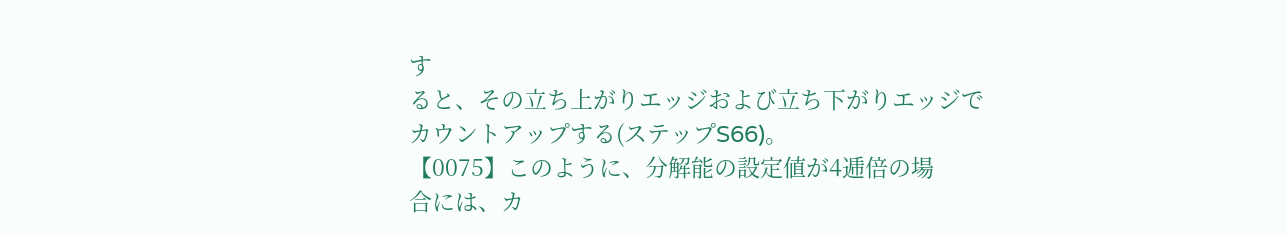す
ると、その立ち上がりエッジおよび立ち下がりエッジで
カウントアップする(ステップS66)。
【0075】このように、分解能の設定値が4逓倍の場
合には、カ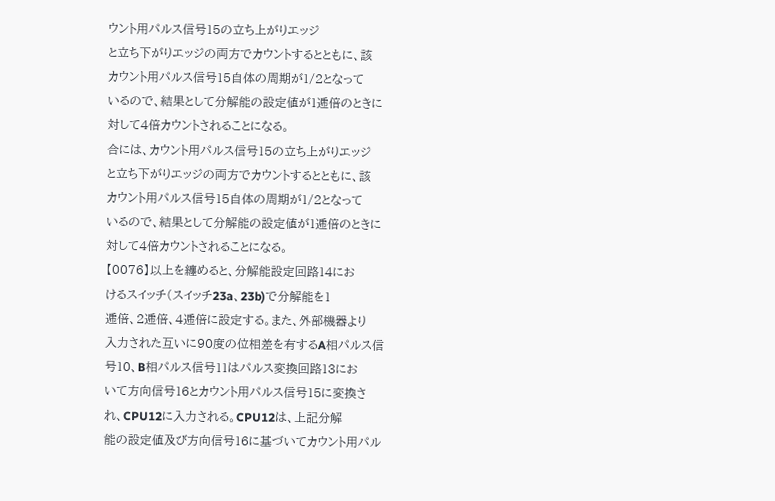ウント用パルス信号15の立ち上がりエッジ
と立ち下がりエッジの両方でカウントするとともに、該
カウント用パルス信号15自体の周期が1/2となって
いるので、結果として分解能の設定値が1逓倍のときに
対して4倍カウントされることになる。
合には、カウント用パルス信号15の立ち上がりエッジ
と立ち下がりエッジの両方でカウントするとともに、該
カウント用パルス信号15自体の周期が1/2となって
いるので、結果として分解能の設定値が1逓倍のときに
対して4倍カウントされることになる。
【0076】以上を纏めると、分解能設定回路14にお
けるスイッチ(スイッチ23a、23b)で分解能を1
逓倍、2逓倍、4逓倍に設定する。また、外部機器より
入力された互いに90度の位相差を有するA相パルス信
号10、B相パルス信号11はパルス変換回路13にお
いて方向信号16とカウント用パルス信号15に変換さ
れ、CPU12に入力される。CPU12は、上記分解
能の設定値及び方向信号16に基づいてカウント用パル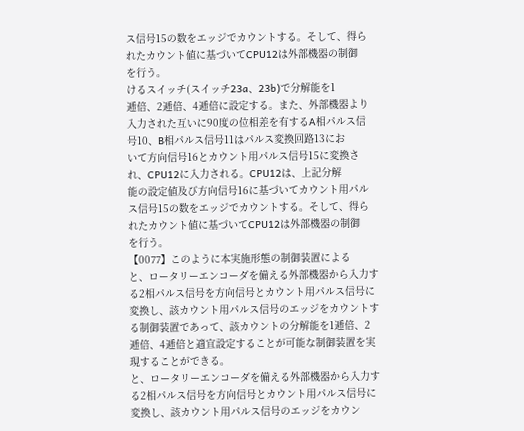ス信号15の数をエッジでカウントする。そして、得ら
れたカウント値に基づいてCPU12は外部機器の制御
を行う。
けるスイッチ(スイッチ23a、23b)で分解能を1
逓倍、2逓倍、4逓倍に設定する。また、外部機器より
入力された互いに90度の位相差を有するA相パルス信
号10、B相パルス信号11はパルス変換回路13にお
いて方向信号16とカウント用パルス信号15に変換さ
れ、CPU12に入力される。CPU12は、上記分解
能の設定値及び方向信号16に基づいてカウント用パル
ス信号15の数をエッジでカウントする。そして、得ら
れたカウント値に基づいてCPU12は外部機器の制御
を行う。
【0077】このように本実施形態の制御装置による
と、ロータリーエンコーダを備える外部機器から入力す
る2相パルス信号を方向信号とカウント用パルス信号に
変換し、該カウント用パルス信号のエッジをカウントす
る制御装置であって、該カウントの分解能を1逓倍、2
逓倍、4逓倍と適宜設定することが可能な制御装置を実
現することができる。
と、ロータリーエンコーダを備える外部機器から入力す
る2相パルス信号を方向信号とカウント用パルス信号に
変換し、該カウント用パルス信号のエッジをカウン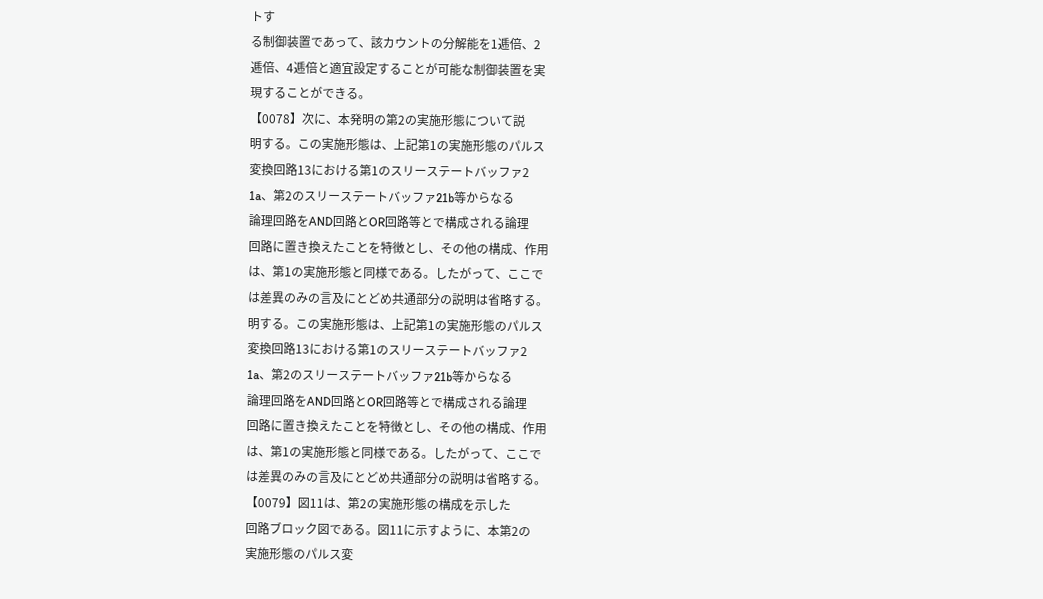トす
る制御装置であって、該カウントの分解能を1逓倍、2
逓倍、4逓倍と適宜設定することが可能な制御装置を実
現することができる。
【0078】次に、本発明の第2の実施形態について説
明する。この実施形態は、上記第1の実施形態のパルス
変換回路13における第1のスリーステートバッファ2
1a、第2のスリーステートバッファ21b等からなる
論理回路をAND回路とOR回路等とで構成される論理
回路に置き換えたことを特徴とし、その他の構成、作用
は、第1の実施形態と同様である。したがって、ここで
は差異のみの言及にとどめ共通部分の説明は省略する。
明する。この実施形態は、上記第1の実施形態のパルス
変換回路13における第1のスリーステートバッファ2
1a、第2のスリーステートバッファ21b等からなる
論理回路をAND回路とOR回路等とで構成される論理
回路に置き換えたことを特徴とし、その他の構成、作用
は、第1の実施形態と同様である。したがって、ここで
は差異のみの言及にとどめ共通部分の説明は省略する。
【0079】図11は、第2の実施形態の構成を示した
回路ブロック図である。図11に示すように、本第2の
実施形態のパルス変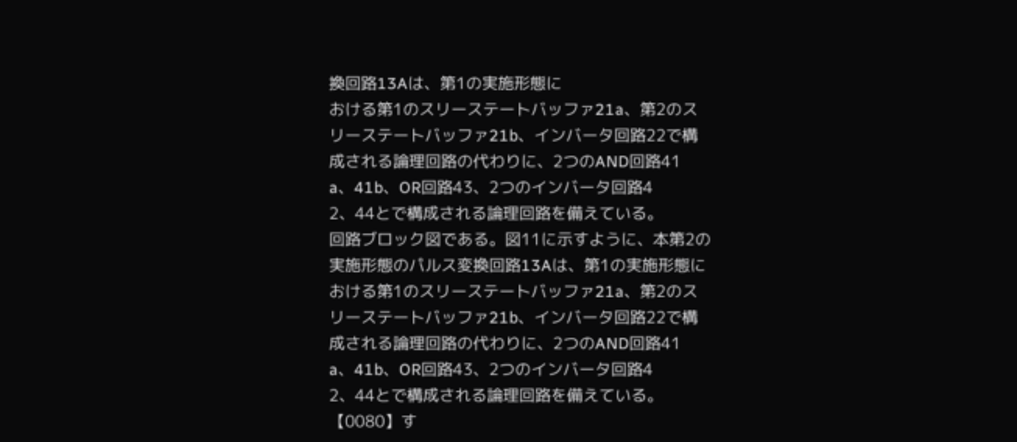換回路13Aは、第1の実施形態に
おける第1のスリーステートバッファ21a、第2のス
リーステートバッファ21b、インバータ回路22で構
成される論理回路の代わりに、2つのAND回路41
a、41b、OR回路43、2つのインバータ回路4
2、44とで構成される論理回路を備えている。
回路ブロック図である。図11に示すように、本第2の
実施形態のパルス変換回路13Aは、第1の実施形態に
おける第1のスリーステートバッファ21a、第2のス
リーステートバッファ21b、インバータ回路22で構
成される論理回路の代わりに、2つのAND回路41
a、41b、OR回路43、2つのインバータ回路4
2、44とで構成される論理回路を備えている。
【0080】す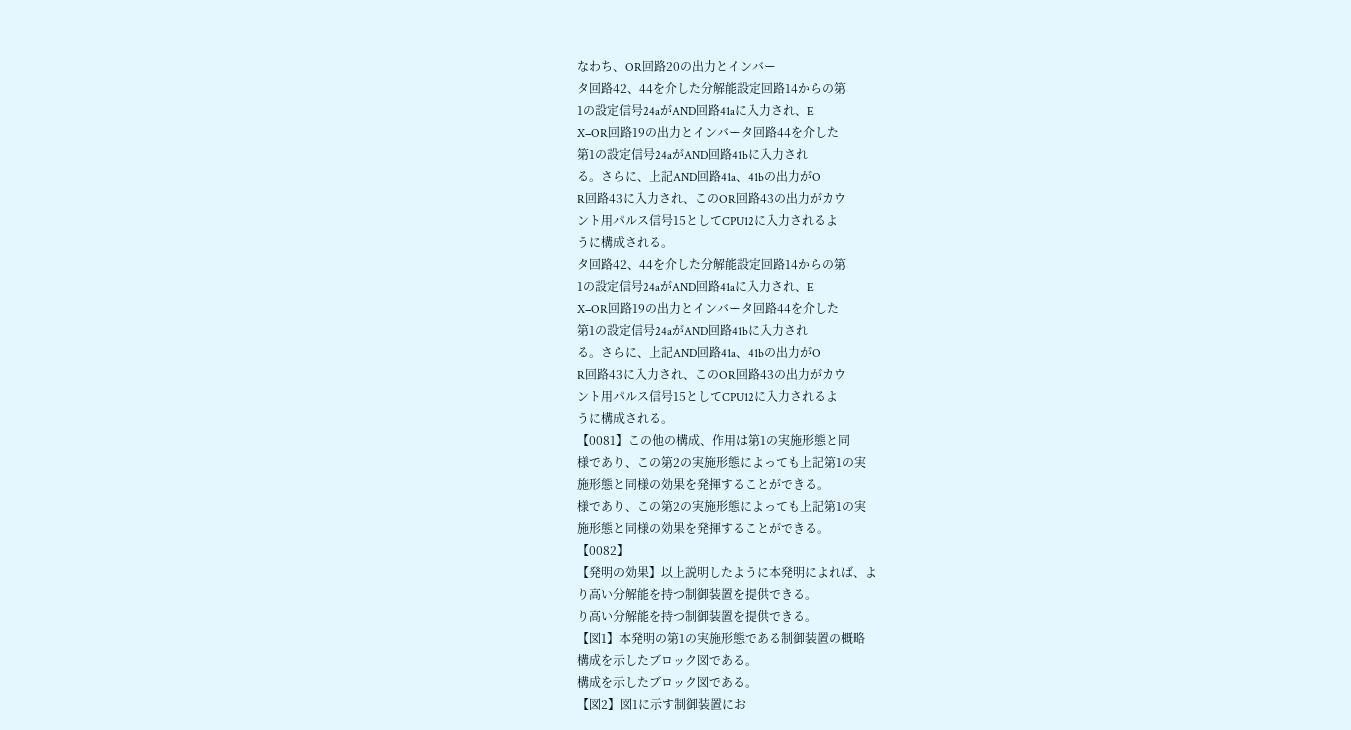なわち、OR回路20の出力とインバー
タ回路42、44を介した分解能設定回路14からの第
1の設定信号24aがAND回路41aに入力され、E
X−OR回路19の出力とインバータ回路44を介した
第1の設定信号24aがAND回路41bに入力され
る。さらに、上記AND回路41a、41bの出力がO
R回路43に入力され、このOR回路43の出力がカウ
ント用パルス信号15としてCPU12に入力されるよ
うに構成される。
タ回路42、44を介した分解能設定回路14からの第
1の設定信号24aがAND回路41aに入力され、E
X−OR回路19の出力とインバータ回路44を介した
第1の設定信号24aがAND回路41bに入力され
る。さらに、上記AND回路41a、41bの出力がO
R回路43に入力され、このOR回路43の出力がカウ
ント用パルス信号15としてCPU12に入力されるよ
うに構成される。
【0081】この他の構成、作用は第1の実施形態と同
様であり、この第2の実施形態によっても上記第1の実
施形態と同様の効果を発揮することができる。
様であり、この第2の実施形態によっても上記第1の実
施形態と同様の効果を発揮することができる。
【0082】
【発明の効果】以上説明したように本発明によれば、よ
り高い分解能を持つ制御装置を提供できる。
り高い分解能を持つ制御装置を提供できる。
【図1】本発明の第1の実施形態である制御装置の概略
構成を示したブロック図である。
構成を示したブロック図である。
【図2】図1に示す制御装置にお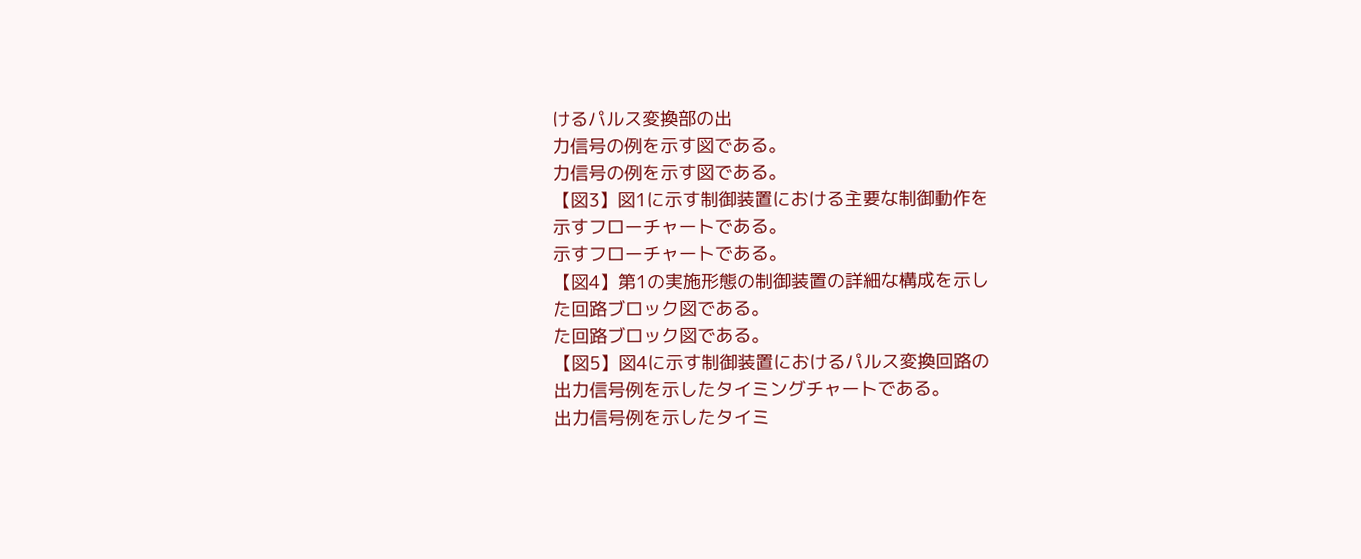けるパルス変換部の出
力信号の例を示す図である。
力信号の例を示す図である。
【図3】図1に示す制御装置における主要な制御動作を
示すフローチャートである。
示すフローチャートである。
【図4】第1の実施形態の制御装置の詳細な構成を示し
た回路ブロック図である。
た回路ブロック図である。
【図5】図4に示す制御装置におけるパルス変換回路の
出力信号例を示したタイミングチャートである。
出力信号例を示したタイミ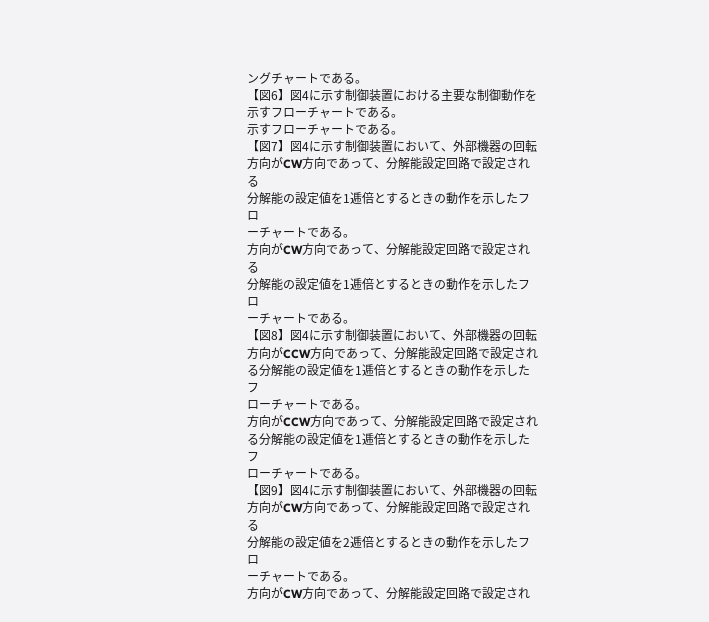ングチャートである。
【図6】図4に示す制御装置における主要な制御動作を
示すフローチャートである。
示すフローチャートである。
【図7】図4に示す制御装置において、外部機器の回転
方向がCW方向であって、分解能設定回路で設定される
分解能の設定値を1逓倍とするときの動作を示したフロ
ーチャートである。
方向がCW方向であって、分解能設定回路で設定される
分解能の設定値を1逓倍とするときの動作を示したフロ
ーチャートである。
【図8】図4に示す制御装置において、外部機器の回転
方向がCCW方向であって、分解能設定回路で設定され
る分解能の設定値を1逓倍とするときの動作を示したフ
ローチャートである。
方向がCCW方向であって、分解能設定回路で設定され
る分解能の設定値を1逓倍とするときの動作を示したフ
ローチャートである。
【図9】図4に示す制御装置において、外部機器の回転
方向がCW方向であって、分解能設定回路で設定される
分解能の設定値を2逓倍とするときの動作を示したフロ
ーチャートである。
方向がCW方向であって、分解能設定回路で設定され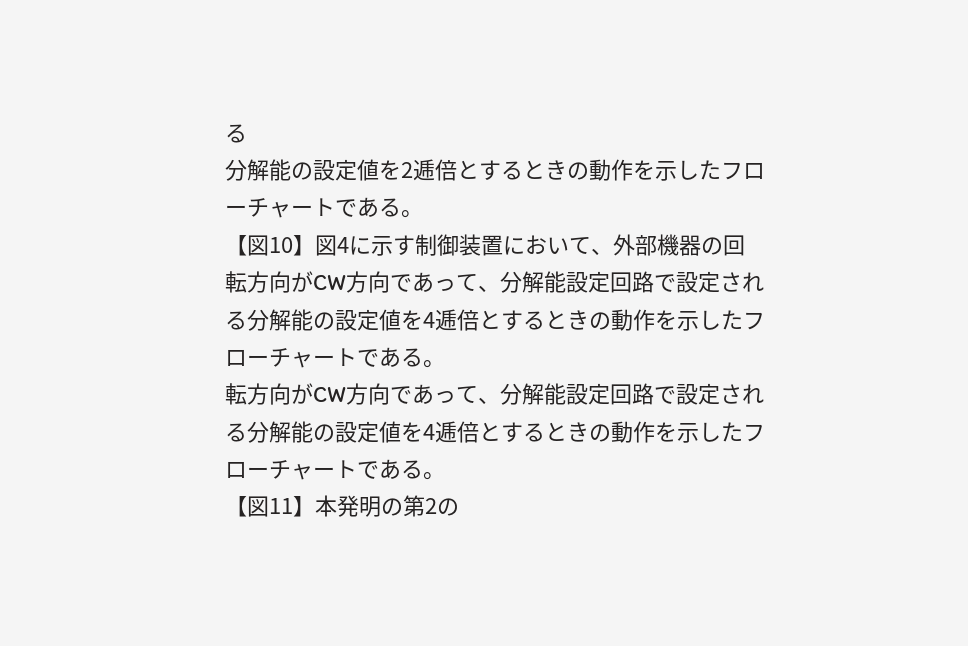る
分解能の設定値を2逓倍とするときの動作を示したフロ
ーチャートである。
【図10】図4に示す制御装置において、外部機器の回
転方向がCW方向であって、分解能設定回路で設定され
る分解能の設定値を4逓倍とするときの動作を示したフ
ローチャートである。
転方向がCW方向であって、分解能設定回路で設定され
る分解能の設定値を4逓倍とするときの動作を示したフ
ローチャートである。
【図11】本発明の第2の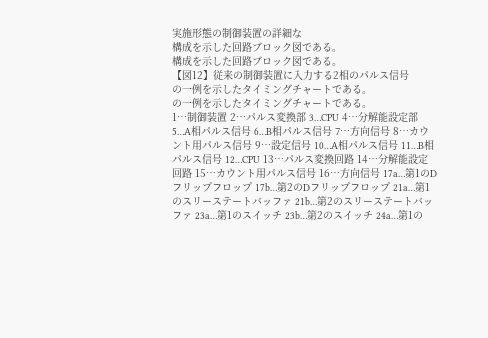実施形態の制御装置の詳細な
構成を示した回路ブロック図である。
構成を示した回路ブロック図である。
【図12】従来の制御装置に入力する2相のパルス信号
の一例を示したタイミングチャートである。
の一例を示したタイミングチャートである。
1…制御装置 2…パルス変換部 3…CPU 4…分解能設定部 5…A相パルス信号 6…B相パルス信号 7…方向信号 8…カウント用パルス信号 9…設定信号 10…A相パルス信号 11…B相パルス信号 12…CPU 13…パルス変換回路 14…分解能設定回路 15…カウント用パルス信号 16…方向信号 17a…第1のDフリップフロップ 17b…第2のDフリップフロップ 21a…第1のスリーステートバッファ 21b…第2のスリーステートバッファ 23a…第1のスイッチ 23b…第2のスイッチ 24a…第1の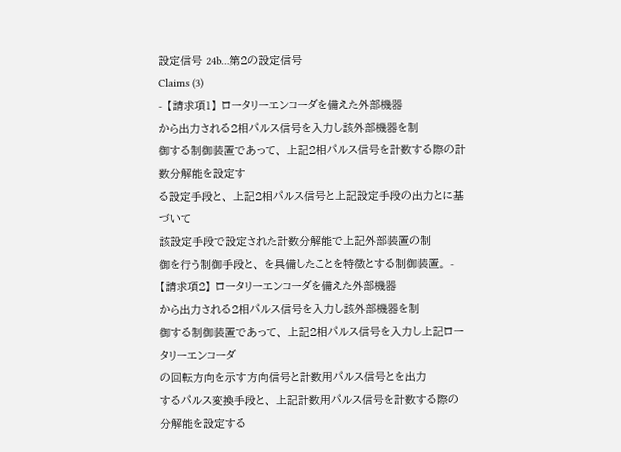設定信号 24b…第2の設定信号
Claims (3)
- 【請求項1】 ロータリーエンコーダを備えた外部機器
から出力される2相パルス信号を入力し該外部機器を制
御する制御装置であって、 上記2相パルス信号を計数する際の計数分解能を設定す
る設定手段と、 上記2相パルス信号と上記設定手段の出力とに基づいて
該設定手段で設定された計数分解能で上記外部装置の制
御を行う制御手段と、 を具備したことを特徴とする制御装置。 - 【請求項2】 ロータリーエンコーダを備えた外部機器
から出力される2相パルス信号を入力し該外部機器を制
御する制御装置であって、 上記2相パルス信号を入力し上記ロータリーエンコーダ
の回転方向を示す方向信号と計数用パルス信号とを出力
するパルス変換手段と、 上記計数用パルス信号を計数する際の分解能を設定する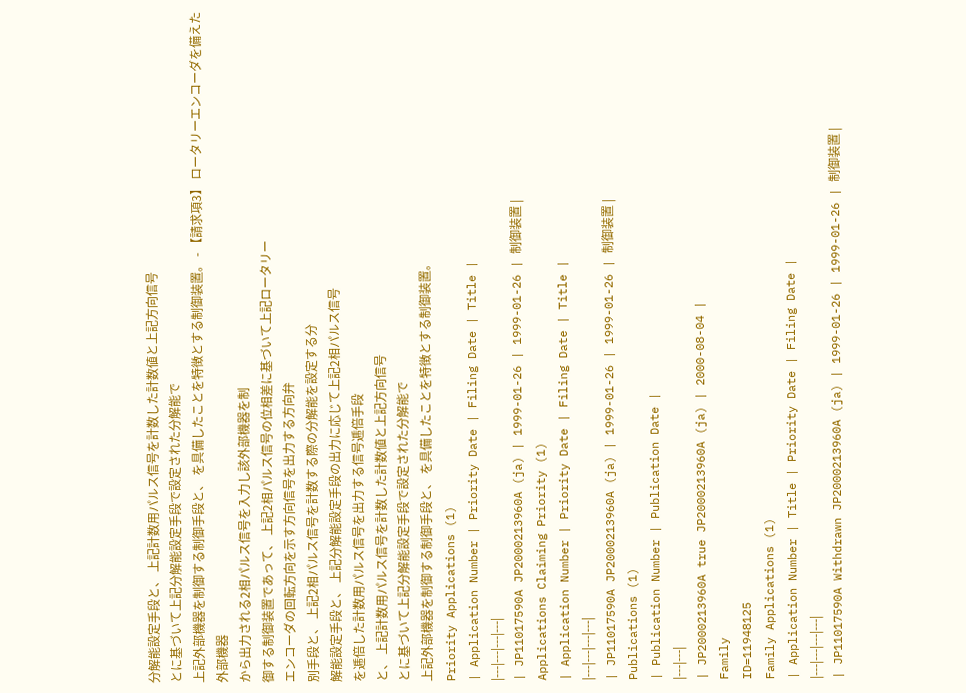分解能設定手段と、 上記計数用パルス信号を計数した計数値と上記方向信号
とに基づいて上記分解能設定手段で設定された分解能で
上記外部機器を制御する制御手段と、 を具備したことを特徴とする制御装置。 - 【請求項3】 ロータリーエンコーダを備えた外部機器
から出力される2相パルス信号を入力し該外部機器を制
御する制御装置であって、 上記2相パルス信号の位相差に基づいて上記ロータリー
エンコーダの回転方向を示す方向信号を出力する方向弁
別手段と、 上記2相パルス信号を計数する際の分解能を設定する分
解能設定手段と、 上記分解能設定手段の出力に応じて上記2相パルス信号
を逓倍した計数用パルス信号を出力する信号逓倍手段
と、 上記計数用パルス信号を計数した計数値と上記方向信号
とに基づいて上記分解能設定手段で設定された分解能で
上記外部機器を制御する制御手段と、 を具備したことを特徴とする制御装置。
Priority Applications (1)
| Application Number | Priority Date | Filing Date | Title |
|---|---|---|---|
| JP11017590A JP2000213960A (ja) | 1999-01-26 | 1999-01-26 | 制御装置 |
Applications Claiming Priority (1)
| Application Number | Priority Date | Filing Date | Title |
|---|---|---|---|
| JP11017590A JP2000213960A (ja) | 1999-01-26 | 1999-01-26 | 制御装置 |
Publications (1)
| Publication Number | Publication Date |
|---|---|
| JP2000213960A true JP2000213960A (ja) | 2000-08-04 |
Family
ID=11948125
Family Applications (1)
| Application Number | Title | Priority Date | Filing Date |
|---|---|---|---|
| JP11017590A Withdrawn JP2000213960A (ja) | 1999-01-26 | 1999-01-26 | 制御装置 |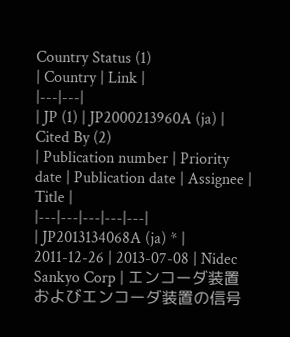Country Status (1)
| Country | Link |
|---|---|
| JP (1) | JP2000213960A (ja) |
Cited By (2)
| Publication number | Priority date | Publication date | Assignee | Title |
|---|---|---|---|---|
| JP2013134068A (ja) * | 2011-12-26 | 2013-07-08 | Nidec Sankyo Corp | エンコーダ装置およびエンコーダ装置の信号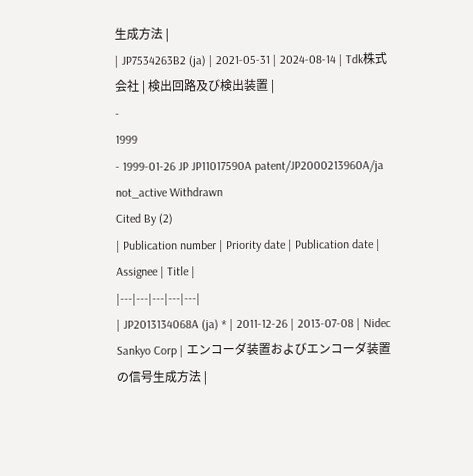生成方法 |
| JP7534263B2 (ja) | 2021-05-31 | 2024-08-14 | Tdk株式会社 | 検出回路及び検出装置 |
-
1999
- 1999-01-26 JP JP11017590A patent/JP2000213960A/ja not_active Withdrawn
Cited By (2)
| Publication number | Priority date | Publication date | Assignee | Title |
|---|---|---|---|---|
| JP2013134068A (ja) * | 2011-12-26 | 2013-07-08 | Nidec Sankyo Corp | エンコーダ装置およびエンコーダ装置の信号生成方法 |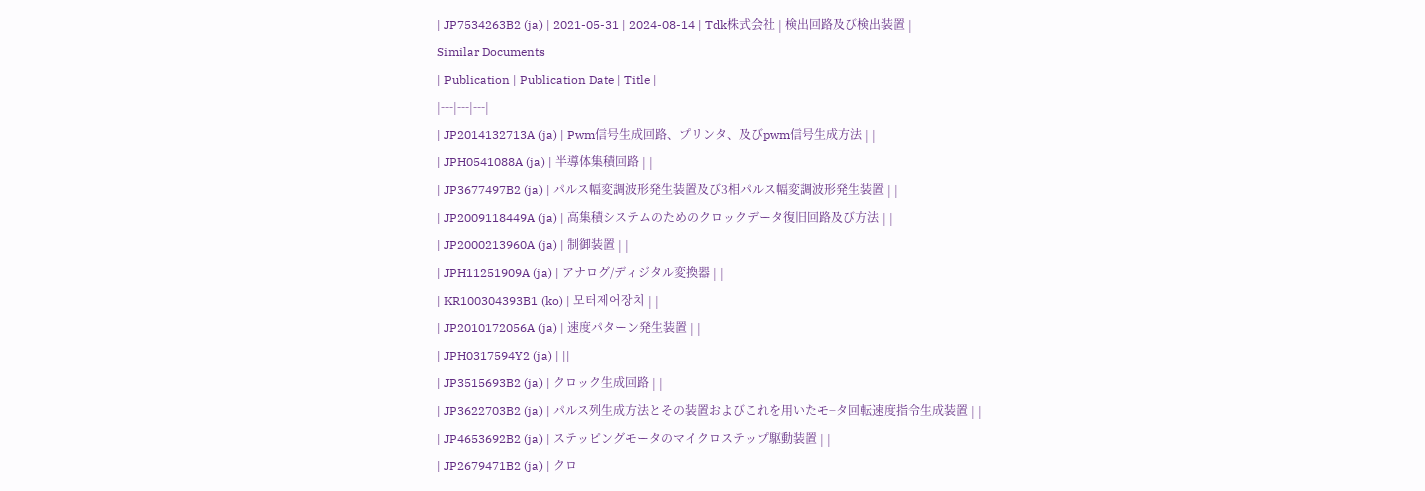| JP7534263B2 (ja) | 2021-05-31 | 2024-08-14 | Tdk株式会社 | 検出回路及び検出装置 |
Similar Documents
| Publication | Publication Date | Title |
|---|---|---|
| JP2014132713A (ja) | Pwm信号生成回路、プリンタ、及びpwm信号生成方法 | |
| JPH0541088A (ja) | 半導体集積回路 | |
| JP3677497B2 (ja) | パルス幅変調波形発生装置及び3相パルス幅変調波形発生装置 | |
| JP2009118449A (ja) | 高集積システムのためのクロックデータ復旧回路及び方法 | |
| JP2000213960A (ja) | 制御装置 | |
| JPH11251909A (ja) | アナログ/ディジタル変換器 | |
| KR100304393B1 (ko) | 모터제어장치 | |
| JP2010172056A (ja) | 速度パターン発生装置 | |
| JPH0317594Y2 (ja) | ||
| JP3515693B2 (ja) | クロック生成回路 | |
| JP3622703B2 (ja) | パルス列生成方法とその装置およびこれを用いたモ−タ回転速度指令生成装置 | |
| JP4653692B2 (ja) | ステッピングモータのマイクロステップ駆動装置 | |
| JP2679471B2 (ja) | クロ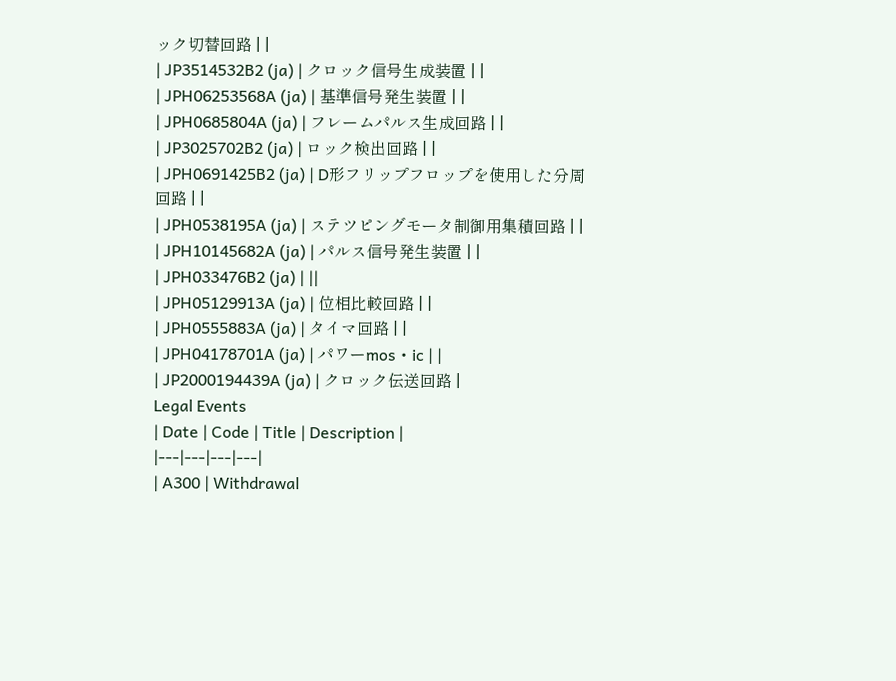ック切替回路 | |
| JP3514532B2 (ja) | クロック信号生成装置 | |
| JPH06253568A (ja) | 基準信号発生装置 | |
| JPH0685804A (ja) | フレームパルス生成回路 | |
| JP3025702B2 (ja) | ロック検出回路 | |
| JPH0691425B2 (ja) | D形フリップフロップを使用した分周回路 | |
| JPH0538195A (ja) | ステツピングモータ制御用集積回路 | |
| JPH10145682A (ja) | パルス信号発生装置 | |
| JPH033476B2 (ja) | ||
| JPH05129913A (ja) | 位相比較回路 | |
| JPH0555883A (ja) | タイマ回路 | |
| JPH04178701A (ja) | パワーmos・ic | |
| JP2000194439A (ja) | クロック伝送回路 |
Legal Events
| Date | Code | Title | Description |
|---|---|---|---|
| A300 | Withdrawal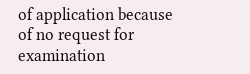of application because of no request for examination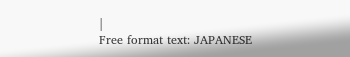|
Free format text: JAPANESE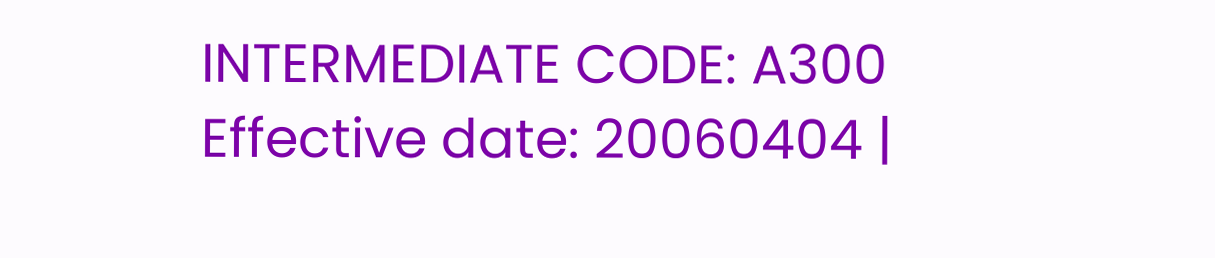INTERMEDIATE CODE: A300 Effective date: 20060404 |